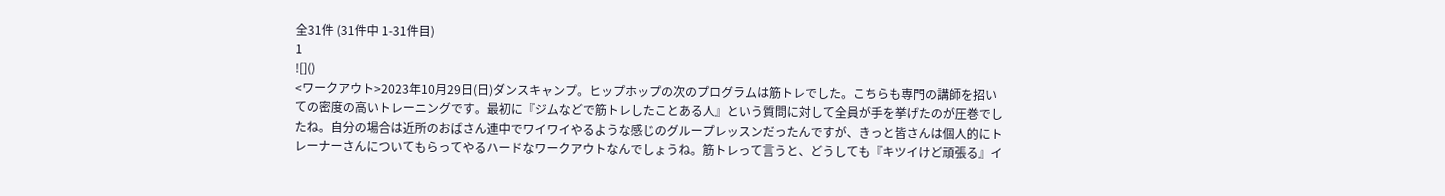全31件 (31件中 1-31件目)
1
![]()
<ワークアウト>2023年10月29日(日)ダンスキャンプ。ヒップホップの次のプログラムは筋トレでした。こちらも専門の講師を招いての密度の高いトレーニングです。最初に『ジムなどで筋トレしたことある人』という質問に対して全員が手を挙げたのが圧巻でしたね。自分の場合は近所のおばさん連中でワイワイやるような感じのグループレッスンだったんですが、きっと皆さんは個人的にトレーナーさんについてもらってやるハードなワークアウトなんでしょうね。筋トレって言うと、どうしても『キツイけど頑張る』イ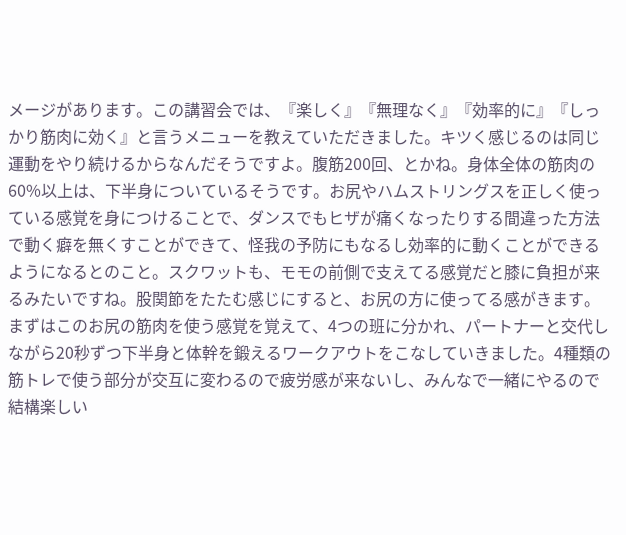メージがあります。この講習会では、『楽しく』『無理なく』『効率的に』『しっかり筋肉に効く』と言うメニューを教えていただきました。キツく感じるのは同じ運動をやり続けるからなんだそうですよ。腹筋200回、とかね。身体全体の筋肉の60%以上は、下半身についているそうです。お尻やハムストリングスを正しく使っている感覚を身につけることで、ダンスでもヒザが痛くなったりする間違った方法で動く癖を無くすことができて、怪我の予防にもなるし効率的に動くことができるようになるとのこと。スクワットも、モモの前側で支えてる感覚だと膝に負担が来るみたいですね。股関節をたたむ感じにすると、お尻の方に使ってる感がきます。まずはこのお尻の筋肉を使う感覚を覚えて、4つの班に分かれ、パートナーと交代しながら20秒ずつ下半身と体幹を鍛えるワークアウトをこなしていきました。4種類の筋トレで使う部分が交互に変わるので疲労感が来ないし、みんなで一緒にやるので結構楽しい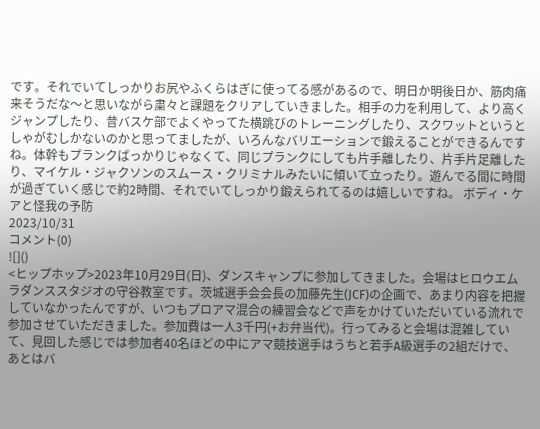です。それでいてしっかりお尻やふくらはぎに使ってる感があるので、明日か明後日か、筋肉痛来そうだな〜と思いながら粛々と課題をクリアしていきました。相手の力を利用して、より高くジャンプしたり、昔バスケ部でよくやってた横跳びのトレーニングしたり、スクワットというとしゃがむしかないのかと思ってましたが、いろんなバリエーションで鍛えることができるんですね。体幹もプランクばっかりじゃなくて、同じプランクにしても片手離したり、片手片足離したり、マイケル・ジャクソンのスムース・クリミナルみたいに傾いて立ったり。遊んでる間に時間が過ぎていく感じで約2時間、それでいてしっかり鍛えられてるのは嬉しいですね。 ボディ・ケアと怪我の予防
2023/10/31
コメント(0)
![]()
<ヒップホップ>2023年10月29日(日)、ダンスキャンプに参加してきました。会場はヒロウエムラダンススタジオの守谷教室です。茨城選手会会長の加藤先生(JCF)の企画で、あまり内容を把握していなかったんですが、いつもプロアマ混合の練習会などで声をかけていただいている流れで参加させていただきました。参加費は一人3千円(+お弁当代)。行ってみると会場は混雑していて、見回した感じでは参加者40名ほどの中にアマ競技選手はうちと若手A級選手の2組だけで、あとはバ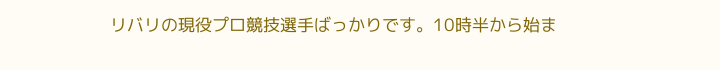リバリの現役プロ競技選手ばっかりです。10時半から始ま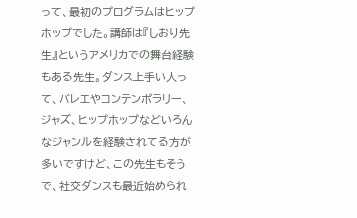って、最初のプログラムはヒップホップでした。講師は『しおり先生』というアメリカでの舞台経験もある先生。ダンス上手い人って、バレエやコンテンポラリー、ジャズ、ヒップホップなどいろんなジャンルを経験されてる方が多いですけど、この先生もそうで、社交ダンスも最近始められ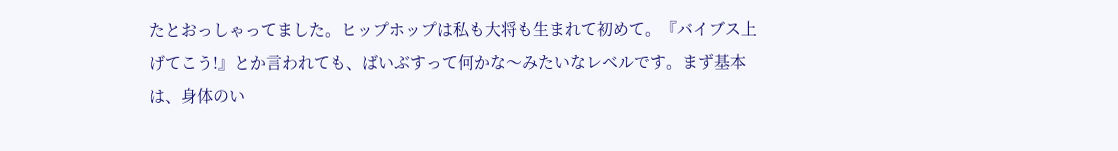たとおっしゃってました。ヒップホップは私も大将も生まれて初めて。『バイブス上げてこう!』とか言われても、ばいぶすって何かな〜みたいなレベルです。まず基本は、身体のい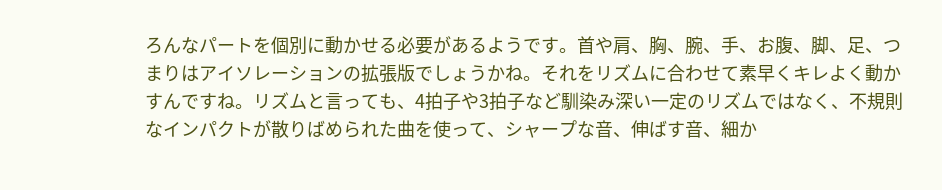ろんなパートを個別に動かせる必要があるようです。首や肩、胸、腕、手、お腹、脚、足、つまりはアイソレーションの拡張版でしょうかね。それをリズムに合わせて素早くキレよく動かすんですね。リズムと言っても、4拍子や3拍子など馴染み深い一定のリズムではなく、不規則なインパクトが散りばめられた曲を使って、シャープな音、伸ばす音、細か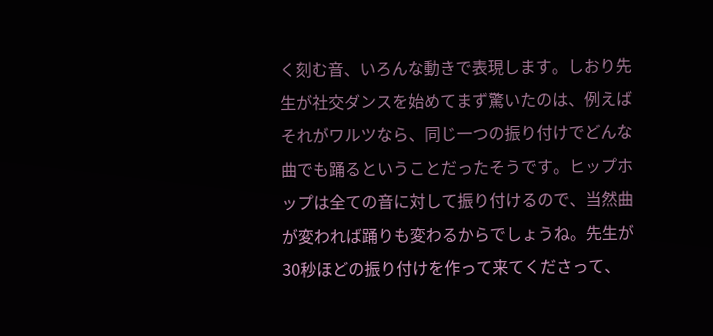く刻む音、いろんな動きで表現します。しおり先生が社交ダンスを始めてまず驚いたのは、例えばそれがワルツなら、同じ一つの振り付けでどんな曲でも踊るということだったそうです。ヒップホップは全ての音に対して振り付けるので、当然曲が変われば踊りも変わるからでしょうね。先生が30秒ほどの振り付けを作って来てくださって、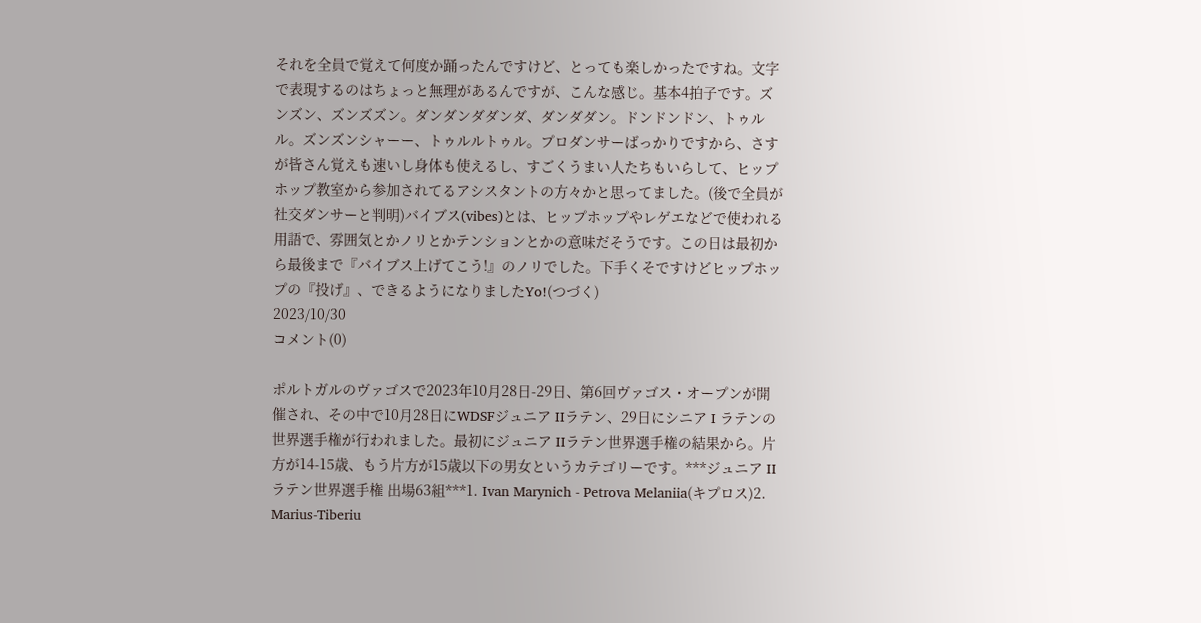それを全員で覚えて何度か踊ったんですけど、とっても楽しかったですね。文字で表現するのはちょっと無理があるんですが、こんな感じ。基本4拍子です。ズンズン、ズンズズン。ダンダンダダンダ、ダンダダン。ドンドンドン、トゥルル。ズンズンシャーー、トゥルルトゥル。プロダンサーばっかりですから、さすが皆さん覚えも速いし身体も使えるし、すごくうまい人たちもいらして、ヒップホップ教室から参加されてるアシスタントの方々かと思ってました。(後で全員が社交ダンサーと判明)バイブス(vibes)とは、ヒップホップやレゲエなどで使われる用語で、雰囲気とかノリとかテンションとかの意味だそうです。この日は最初から最後まで『バイブス上げてこう!』のノリでした。下手くそですけどヒップホップの『投げ』、できるようになりましたYo!(つづく)
2023/10/30
コメント(0)

ポルトガルのヴァゴスで2023年10月28日-29日、第6回ヴァゴス・オープンが開催され、その中で10月28日にWDSFジュニア IIラテン、29日にシニア I ラテンの世界選手権が行われました。最初にジュニア IIラテン世界選手権の結果から。片方が14-15歳、もう片方が15歳以下の男女というカテゴリーです。***ジュニア IIラテン世界選手権 出場63組***1. Ivan Marynich - Petrova Melaniia(キプロス)2. Marius-Tiberiu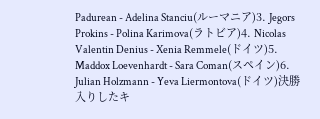Padurean - Adelina Stanciu(ルーマニア)3. Jegors Prokins - Polina Karimova(ラトビア)4. Nicolas Valentin Denius - Xenia Remmele(ドイツ)5. Maddox Loevenhardt - Sara Coman(スペイン)6. Julian Holzmann - Yeva Liermontova(ドイツ)決勝入りしたキ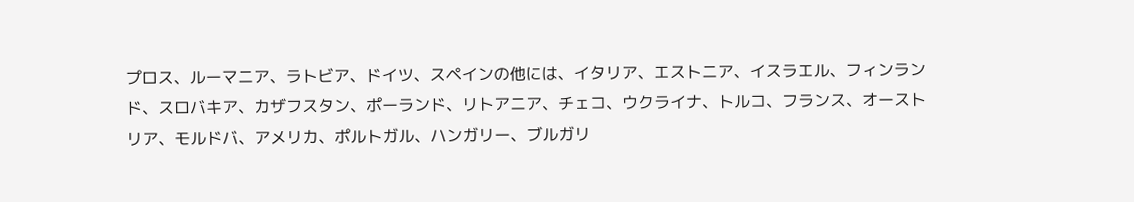プロス、ルーマニア、ラトビア、ドイツ、スペインの他には、イタリア、エストニア、イスラエル、フィンランド、スロバキア、カザフスタン、ポーランド、リトアニア、チェコ、ウクライナ、トルコ、フランス、オーストリア、モルドバ、アメリカ、ポルトガル、ハンガリー、ブルガリ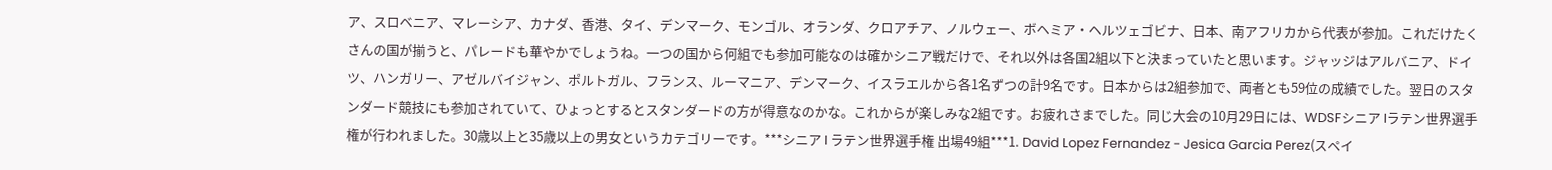ア、スロベニア、マレーシア、カナダ、香港、タイ、デンマーク、モンゴル、オランダ、クロアチア、ノルウェー、ボヘミア・ヘルツェゴビナ、日本、南アフリカから代表が参加。これだけたくさんの国が揃うと、パレードも華やかでしょうね。一つの国から何組でも参加可能なのは確かシニア戦だけで、それ以外は各国2組以下と決まっていたと思います。ジャッジはアルバニア、ドイツ、ハンガリー、アゼルバイジャン、ポルトガル、フランス、ルーマニア、デンマーク、イスラエルから各1名ずつの計9名です。日本からは2組参加で、両者とも59位の成績でした。翌日のスタンダード競技にも参加されていて、ひょっとするとスタンダードの方が得意なのかな。これからが楽しみな2組です。お疲れさまでした。同じ大会の10月29日には、WDSFシニア Iラテン世界選手権が行われました。30歳以上と35歳以上の男女というカテゴリーです。***シニア I ラテン世界選手権 出場49組***1. David Lopez Fernandez - Jesica Garcia Perez(スペイ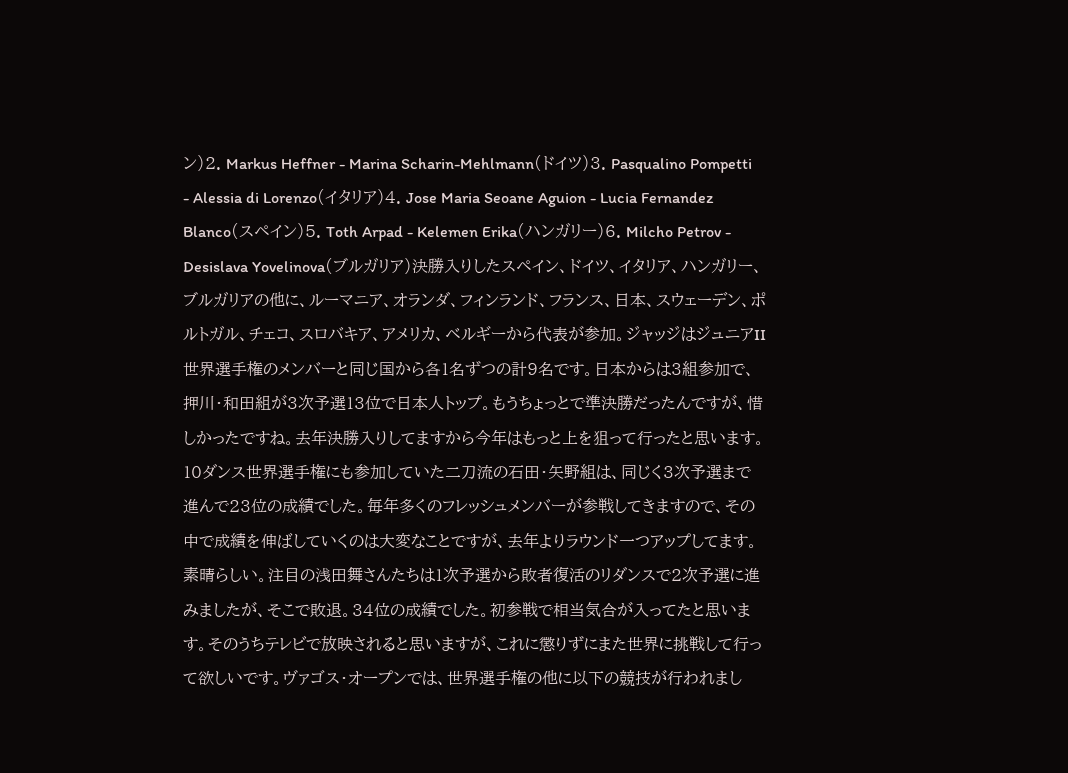ン)2. Markus Heffner - Marina Scharin-Mehlmann(ドイツ)3. Pasqualino Pompetti - Alessia di Lorenzo(イタリア)4. Jose Maria Seoane Aguion - Lucia Fernandez Blanco(スペイン)5. Toth Arpad - Kelemen Erika(ハンガリー)6. Milcho Petrov - Desislava Yovelinova(ブルガリア)決勝入りしたスペイン、ドイツ、イタリア、ハンガリー、ブルガリアの他に、ルーマニア、オランダ、フィンランド、フランス、日本、スウェーデン、ポルトガル、チェコ、スロバキア、アメリカ、ベルギーから代表が参加。ジャッジはジュニアII世界選手権のメンバーと同じ国から各1名ずつの計9名です。日本からは3組参加で、押川・和田組が3次予選13位で日本人トップ。もうちょっとで準決勝だったんですが、惜しかったですね。去年決勝入りしてますから今年はもっと上を狙って行ったと思います。10ダンス世界選手権にも参加していた二刀流の石田・矢野組は、同じく3次予選まで進んで23位の成績でした。毎年多くのフレッシュメンバーが参戦してきますので、その中で成績を伸ばしていくのは大変なことですが、去年よりラウンド一つアップしてます。素晴らしい。注目の浅田舞さんたちは1次予選から敗者復活のリダンスで2次予選に進みましたが、そこで敗退。34位の成績でした。初参戦で相当気合が入ってたと思います。そのうちテレビで放映されると思いますが、これに懲りずにまた世界に挑戦して行って欲しいです。ヴァゴス・オープンでは、世界選手権の他に以下の競技が行われまし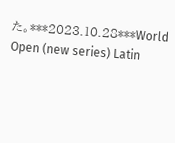た。***2023.10.28***World Open (new series) Latin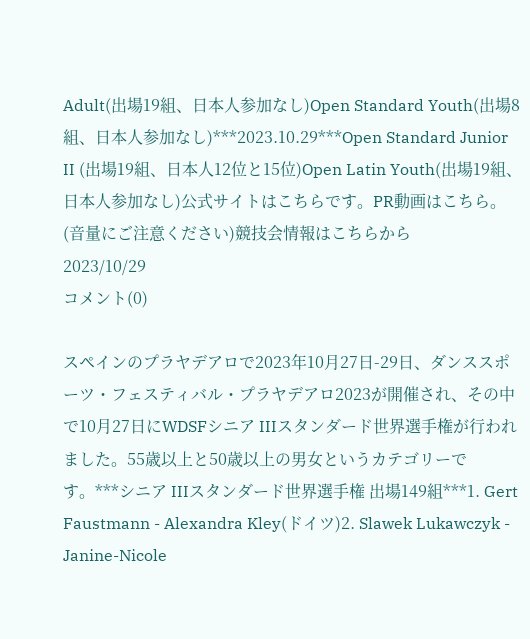Adult(出場19組、日本人参加なし)Open Standard Youth(出場8組、日本人参加なし)***2023.10.29***Open Standard Junior II (出場19組、日本人12位と15位)Open Latin Youth(出場19組、日本人参加なし)公式サイトはこちらです。PR動画はこちら。(音量にご注意ください)競技会情報はこちらから
2023/10/29
コメント(0)

スペインのプラヤデアロで2023年10月27日-29日、ダンススポーツ・フェスティバル・プラヤデアロ2023が開催され、その中で10月27日にWDSFシニア IIIスタンダード世界選手権が行われました。55歳以上と50歳以上の男女というカテゴリーです。***シニア IIIスタンダード世界選手権 出場149組***1. Gert Faustmann - Alexandra Kley(ドイツ)2. Slawek Lukawczyk - Janine-Nicole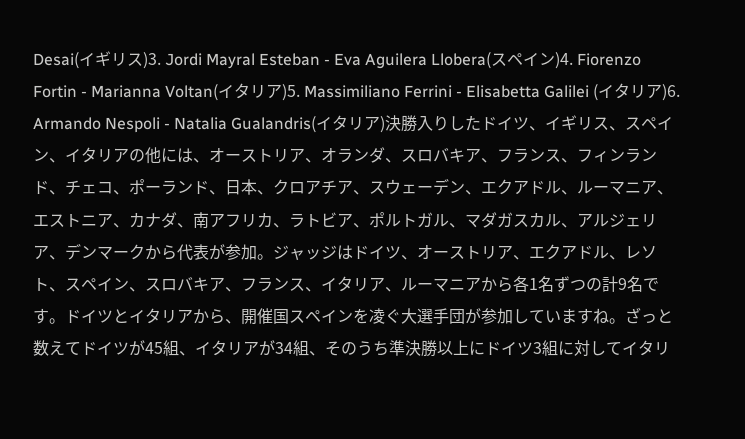Desai(イギリス)3. Jordi Mayral Esteban - Eva Aguilera Llobera(スペイン)4. Fiorenzo Fortin - Marianna Voltan(イタリア)5. Massimiliano Ferrini - Elisabetta Galilei (イタリア)6. Armando Nespoli - Natalia Gualandris(イタリア)決勝入りしたドイツ、イギリス、スペイン、イタリアの他には、オーストリア、オランダ、スロバキア、フランス、フィンランド、チェコ、ポーランド、日本、クロアチア、スウェーデン、エクアドル、ルーマニア、エストニア、カナダ、南アフリカ、ラトビア、ポルトガル、マダガスカル、アルジェリア、デンマークから代表が参加。ジャッジはドイツ、オーストリア、エクアドル、レソト、スペイン、スロバキア、フランス、イタリア、ルーマニアから各1名ずつの計9名です。ドイツとイタリアから、開催国スペインを凌ぐ大選手団が参加していますね。ざっと数えてドイツが45組、イタリアが34組、そのうち準決勝以上にドイツ3組に対してイタリ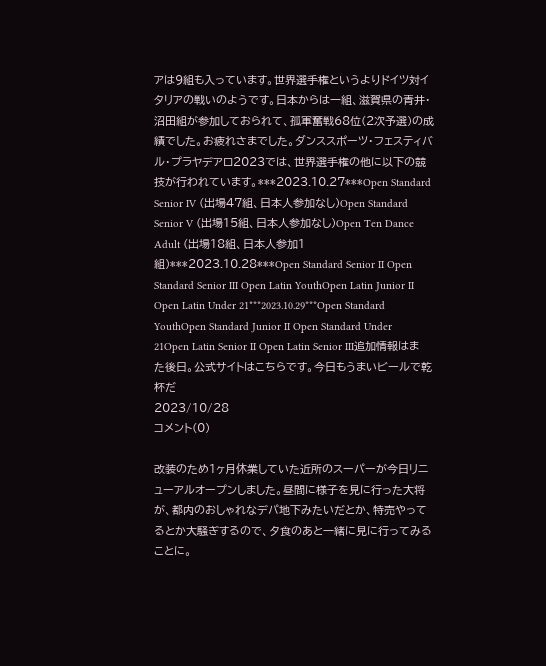アは9組も入っています。世界選手権というよりドイツ対イタリアの戦いのようです。日本からは一組、滋賀県の青井・沼田組が参加しておられて、孤軍奮戦68位(2次予選)の成績でした。お疲れさまでした。ダンススポーツ・フェスティバル・プラヤデアロ2023では、世界選手権の他に以下の競技が行われています。***2023.10.27***Open Standard Senior IV (出場47組、日本人参加なし)Open Standard Senior V (出場15組、日本人参加なし)Open Ten Dance Adult (出場18組、日本人参加1組)***2023.10.28***Open Standard Senior II Open Standard Senior III Open Latin YouthOpen Latin Junior II Open Latin Under 21***2023.10.29***Open Standard YouthOpen Standard Junior II Open Standard Under 21Open Latin Senior II Open Latin Senior III追加情報はまた後日。公式サイトはこちらです。今日もうまいビールで乾杯だ
2023/10/28
コメント(0)

改装のため1ヶ月休業していた近所のスーパーが今日リニューアルオープンしました。昼間に様子を見に行った大将が、都内のおしゃれなデパ地下みたいだとか、特売やってるとか大騒ぎするので、夕食のあと一緒に見に行ってみることに。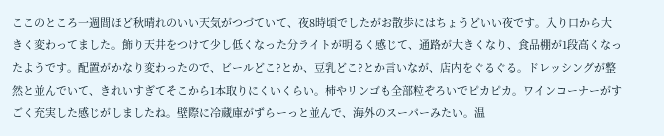ここのところ一週間ほど秋晴れのいい天気がつづていて、夜8時頃でしたがお散歩にはちょうどいい夜です。入り口から大きく変わってました。飾り天井をつけて少し低くなった分ライトが明るく感じて、通路が大きくなり、食品棚が1段高くなったようです。配置がかなり変わったので、ビールどこ?とか、豆乳どこ?とか言いなが、店内をぐるぐる。ドレッシングが整然と並んでいて、きれいすぎてそこから1本取りにくいくらい。柿やリンゴも全部粒ぞろいでピカピカ。ワインコーナーがすごく充実した感じがしましたね。壁際に冷蔵庫がずらーっと並んで、海外のスーパーみたい。温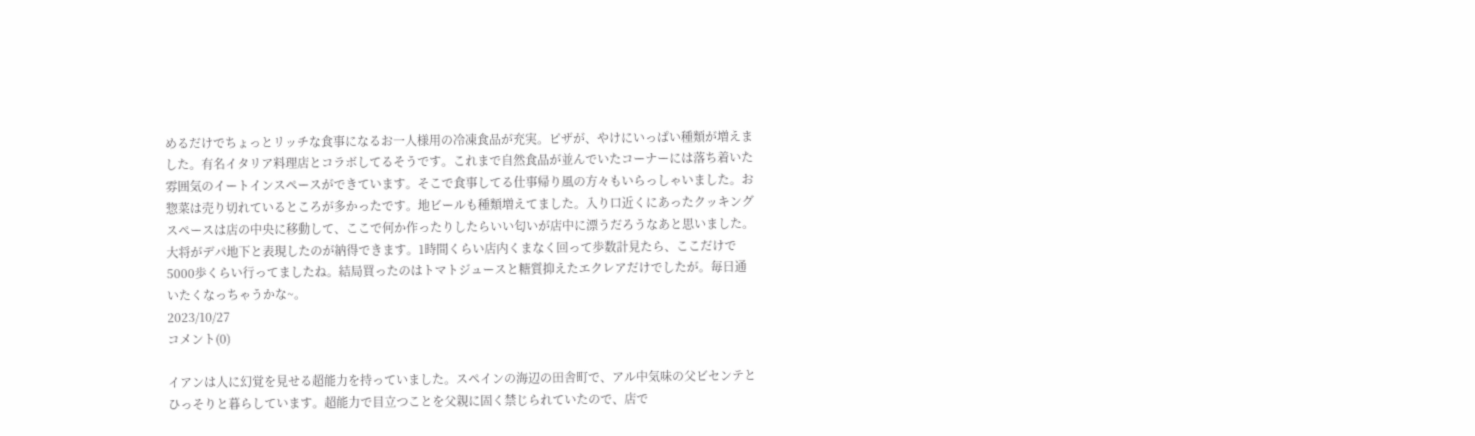めるだけでちょっとリッチな食事になるお一人様用の冷凍食品が充実。ピザが、やけにいっぱい種類が増えました。有名イタリア料理店とコラボしてるそうです。これまで自然食品が並んでいたコーナーには落ち着いた雰囲気のイートインスペースができています。そこで食事してる仕事帰り風の方々もいらっしゃいました。お惣菜は売り切れているところが多かったです。地ビールも種類増えてました。入り口近くにあったクッキングスペースは店の中央に移動して、ここで何か作ったりしたらいい匂いが店中に漂うだろうなあと思いました。大将がデパ地下と表現したのが納得できます。1時間くらい店内くまなく回って歩数計見たら、ここだけで5000歩くらい行ってましたね。結局買ったのはトマトジュースと糖質抑えたエクレアだけでしたが。毎日通いたくなっちゃうかな~。
2023/10/27
コメント(0)

イアンは人に幻覚を見せる超能力を持っていました。スペインの海辺の田舎町で、アル中気味の父ビセンテとひっそりと暮らしています。超能力で目立つことを父親に固く禁じられていたので、店で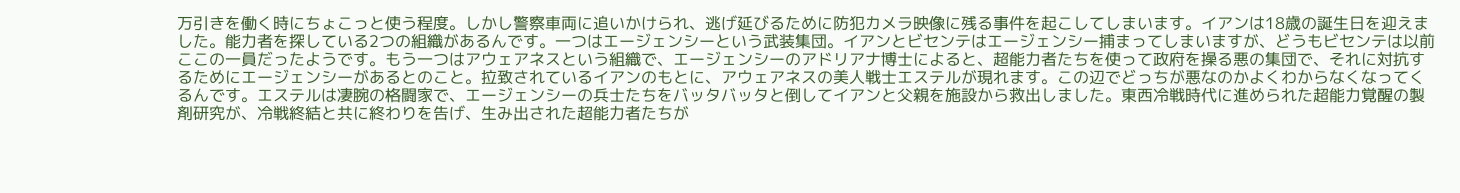万引きを働く時にちょこっと使う程度。しかし警察車両に追いかけられ、逃げ延びるために防犯カメラ映像に残る事件を起こしてしまいます。イアンは18歳の誕生日を迎えました。能力者を探している2つの組織があるんです。一つはエージェンシーという武装集団。イアンとビセンテはエージェンシー捕まってしまいますが、どうもビセンテは以前ここの一員だったようです。もう一つはアウェアネスという組織で、エージェンシーのアドリアナ博士によると、超能力者たちを使って政府を操る悪の集団で、それに対抗するためにエージェンシーがあるとのこと。拉致されているイアンのもとに、アウェアネスの美人戦士エステルが現れます。この辺でどっちが悪なのかよくわからなくなってくるんです。エステルは凄腕の格闘家で、エージェンシーの兵士たちをバッタバッタと倒してイアンと父親を施設から救出しました。東西冷戦時代に進められた超能力覚醒の製剤研究が、冷戦終結と共に終わりを告げ、生み出された超能力者たちが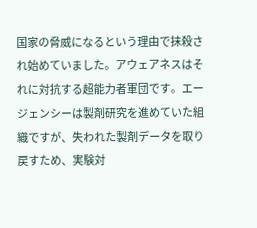国家の脅威になるという理由で抹殺され始めていました。アウェアネスはそれに対抗する超能力者軍団です。エージェンシーは製剤研究を進めていた組織ですが、失われた製剤データを取り戻すため、実験対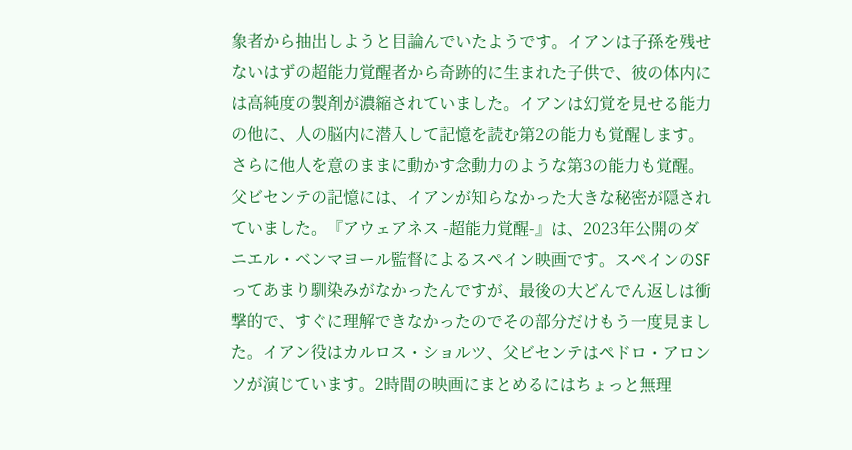象者から抽出しようと目論んでいたようです。イアンは子孫を残せないはずの超能力覚醒者から奇跡的に生まれた子供で、彼の体内には高純度の製剤が濃縮されていました。イアンは幻覚を見せる能力の他に、人の脳内に潜入して記憶を読む第2の能力も覚醒します。さらに他人を意のままに動かす念動力のような第3の能力も覚醒。父ビセンテの記憶には、イアンが知らなかった大きな秘密が隠されていました。『アウェアネス -超能力覚醒-』は、2023年公開のダニエル・ベンマヨール監督によるスペイン映画です。スペインのSFってあまり馴染みがなかったんですが、最後の大どんでん返しは衝撃的で、すぐに理解できなかったのでその部分だけもう一度見ました。イアン役はカルロス・ショルツ、父ビセンテはペドロ・アロンソが演じています。2時間の映画にまとめるにはちょっと無理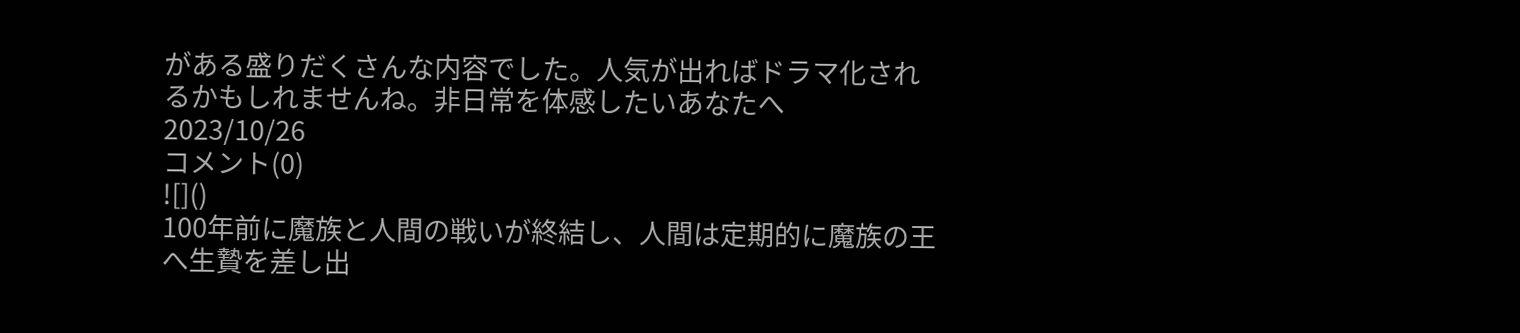がある盛りだくさんな内容でした。人気が出ればドラマ化されるかもしれませんね。非日常を体感したいあなたへ
2023/10/26
コメント(0)
![]()
100年前に魔族と人間の戦いが終結し、人間は定期的に魔族の王へ生贄を差し出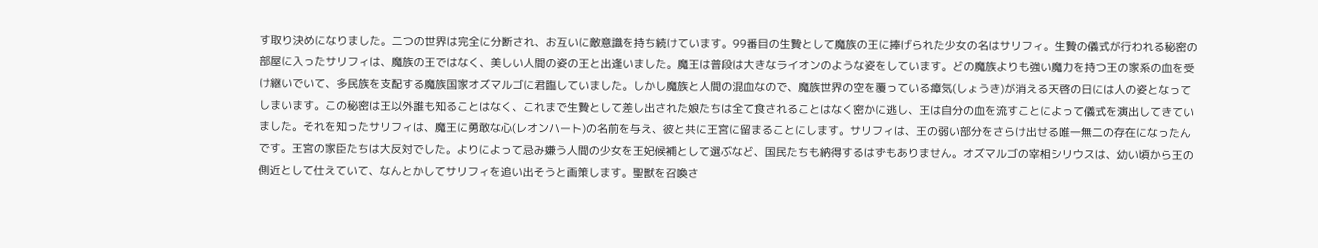す取り決めになりました。二つの世界は完全に分断され、お互いに敵意識を持ち続けています。99番目の生贄として魔族の王に捧げられた少女の名はサリフィ。生贄の儀式が行われる秘密の部屋に入ったサリフィは、魔族の王ではなく、美しい人間の姿の王と出逢いました。魔王は普段は大きなライオンのような姿をしています。どの魔族よりも強い魔力を持つ王の家系の血を受け継いでいて、多民族を支配する魔族国家オズマルゴに君臨していました。しかし魔族と人間の混血なので、魔族世界の空を覆っている瘴気(しょうき)が消える天啓の日には人の姿となってしまいます。この秘密は王以外誰も知ることはなく、これまで生贄として差し出された娘たちは全て食されることはなく密かに逃し、王は自分の血を流すことによって儀式を演出してきていました。それを知ったサリフィは、魔王に勇敢な心(レオンハート)の名前を与え、彼と共に王宮に留まることにします。サリフィは、王の弱い部分をさらけ出せる唯一無二の存在になったんです。王宮の家臣たちは大反対でした。よりによって忌み嫌う人間の少女を王妃候補として選ぶなど、国民たちも納得するはずもありません。オズマルゴの宰相シリウスは、幼い頃から王の側近として仕えていて、なんとかしてサリフィを追い出そうと画策します。聖獣を召喚さ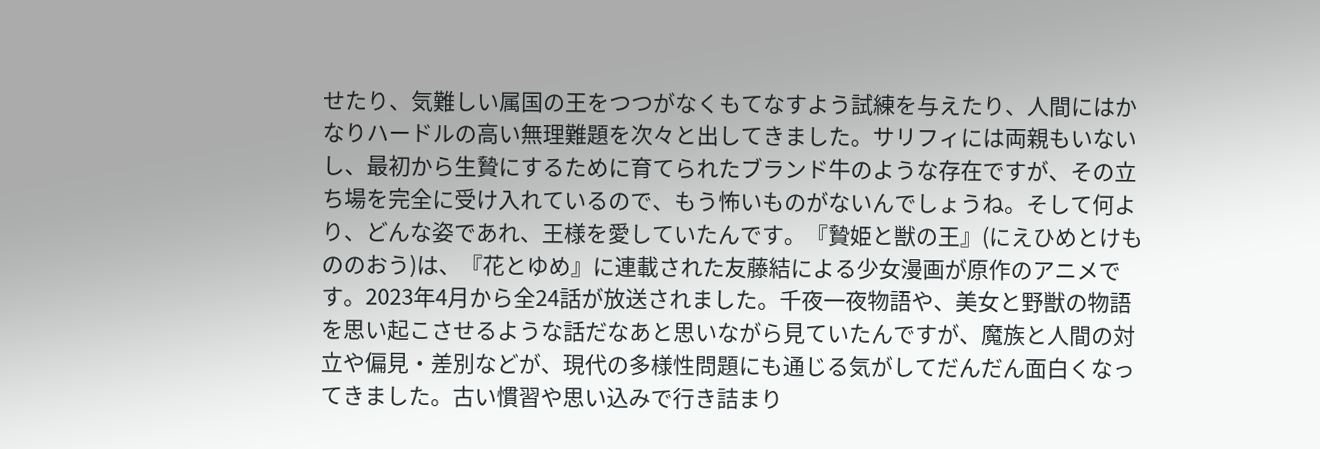せたり、気難しい属国の王をつつがなくもてなすよう試練を与えたり、人間にはかなりハードルの高い無理難題を次々と出してきました。サリフィには両親もいないし、最初から生贄にするために育てられたブランド牛のような存在ですが、その立ち場を完全に受け入れているので、もう怖いものがないんでしょうね。そして何より、どんな姿であれ、王様を愛していたんです。『贄姫と獣の王』(にえひめとけもののおう)は、『花とゆめ』に連載された友藤結による少女漫画が原作のアニメです。2023年4月から全24話が放送されました。千夜一夜物語や、美女と野獣の物語を思い起こさせるような話だなあと思いながら見ていたんですが、魔族と人間の対立や偏見・差別などが、現代の多様性問題にも通じる気がしてだんだん面白くなってきました。古い慣習や思い込みで行き詰まり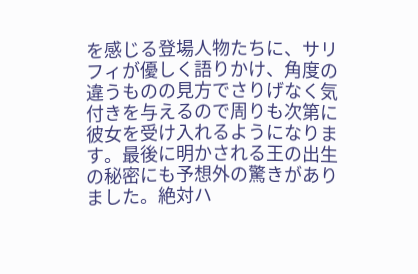を感じる登場人物たちに、サリフィが優しく語りかけ、角度の違うものの見方でさりげなく気付きを与えるので周りも次第に彼女を受け入れるようになります。最後に明かされる王の出生の秘密にも予想外の驚きがありました。絶対ハ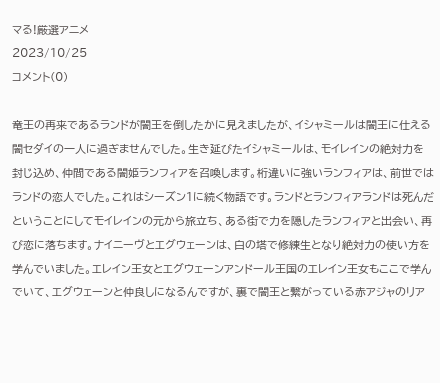マる!厳選アニメ
2023/10/25
コメント(0)

竜王の再来であるランドが闇王を倒したかに見えましたが、イシャミールは闇王に仕える闇セダイの一人に過ぎませんでした。生き延びたイシャミールは、モイレインの絶対力を封じ込め、仲間である闇姫ランフィアを召喚します。桁違いに強いランフィアは、前世ではランドの恋人でした。これはシーズン1に続く物語です。ランドとランフィアランドは死んだということにしてモイレインの元から旅立ち、ある街で力を隠したランフィアと出会い、再び恋に落ちます。ナイニーヴとエグウェーンは、白の塔で修練生となり絶対力の使い方を学んでいました。エレイン王女とエグウェーンアンドール王国のエレイン王女もここで学んでいて、エグウェーンと仲良しになるんですが、裏で闇王と繋がっている赤アジャのリア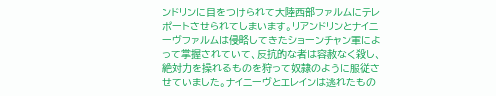ンドリンに目をつけられて大陸西部ファルムにテレポートさせられてしまいます。リアンドリンとナイニーヴファルムは侵略してきたショーンチャン軍によって掌握されていて、反抗的な者は容赦なく殺し、絶対力を操れるものを狩って奴隷のように服従させていました。ナイニーヴとエレインは逃れたもの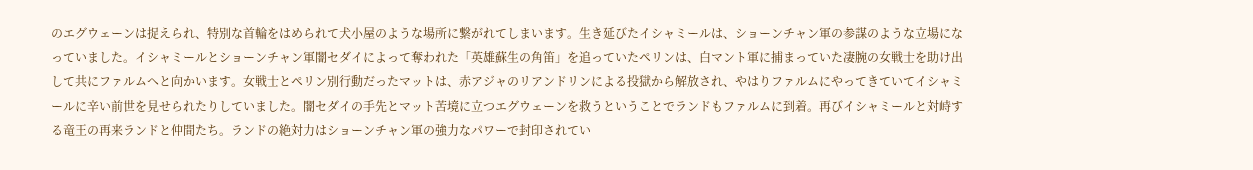のエグウェーンは捉えられ、特別な首輪をはめられて犬小屋のような場所に繋がれてしまいます。生き延びたイシャミールは、ショーンチャン軍の参謀のような立場になっていました。イシャミールとショーンチャン軍闇セダイによって奪われた「英雄蘇生の角笛」を追っていたペリンは、白マント軍に捕まっていた凄腕の女戦士を助け出して共にファルムへと向かいます。女戦士とペリン別行動だったマットは、赤アジャのリアンドリンによる投獄から解放され、やはりファルムにやってきていてイシャミールに辛い前世を見せられたりしていました。闇セダイの手先とマット苦境に立つエグウェーンを救うということでランドもファルムに到着。再びイシャミールと対峙する竜王の再来ランドと仲間たち。ランドの絶対力はショーンチャン軍の強力なパワーで封印されてい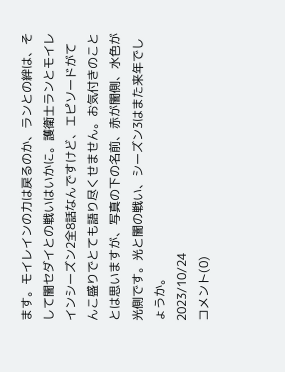ます。モイレインの力は戻るのか、ランとの絆は、そして闇セダイとの戦いはいかに。護衛士ランとモイレインシーズン2全8話なんですけど、エピソードがてんこ盛りでとても語り尽くせません。お気付きのこととは思いますが、写真の下の名前、赤が闇側、水色が光側です。光と闇の戦い、シーズン3はまた来年でしょうか。
2023/10/24
コメント(0)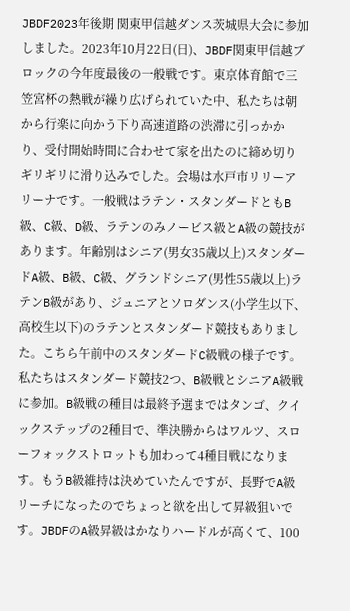JBDF2023年後期 関東甲信越ダンス茨城県大会に参加しました。2023年10月22日(日)、JBDF関東甲信越ブロックの今年度最後の一般戦です。東京体育館で三笠宮杯の熱戦が繰り広げられていた中、私たちは朝から行楽に向かう下り高速道路の渋滞に引っかかり、受付開始時間に合わせて家を出たのに締め切りギリギリに滑り込みでした。会場は水戸市リリーアリーナです。一般戦はラテン・スタンダードともB級、C級、D級、ラテンのみノービス級とA級の競技があります。年齢別はシニア(男女35歳以上)スタンダードA級、B級、C級、グランドシニア(男性55歳以上)ラテンB級があり、ジュニアとソロダンス(小学生以下、高校生以下)のラテンとスタンダード競技もありました。こちら午前中のスタンダードC級戦の様子です。私たちはスタンダード競技2つ、B級戦とシニアA級戦に参加。B級戦の種目は最終予選まではタンゴ、クイックステップの2種目で、準決勝からはワルツ、スローフォックストロットも加わって4種目戦になります。もうB級維持は決めていたんですが、長野でA級リーチになったのでちょっと欲を出して昇級狙いです。JBDFのA級昇級はかなりハードルが高くて、100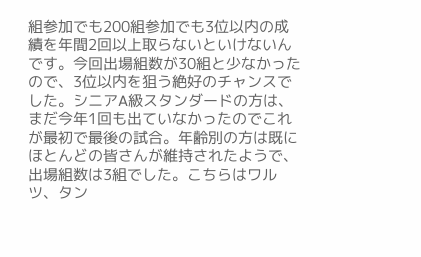組参加でも200組参加でも3位以内の成績を年間2回以上取らないといけないんです。今回出場組数が30組と少なかったので、3位以内を狙う絶好のチャンスでした。シニアA級スタンダードの方は、まだ今年1回も出ていなかったのでこれが最初で最後の試合。年齢別の方は既にほとんどの皆さんが維持されたようで、出場組数は3組でした。こちらはワルツ、タン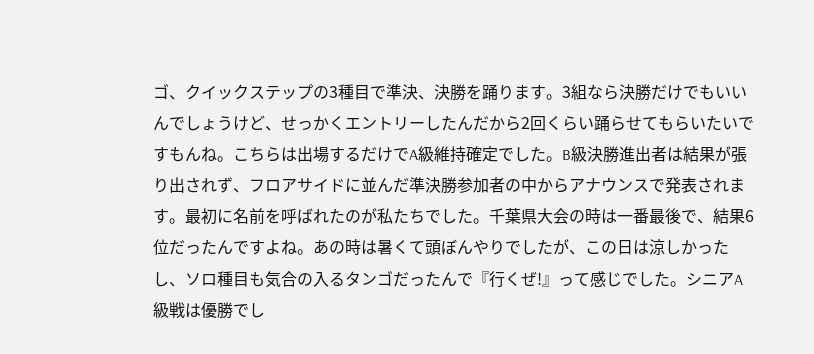ゴ、クイックステップの3種目で準決、決勝を踊ります。3組なら決勝だけでもいいんでしょうけど、せっかくエントリーしたんだから2回くらい踊らせてもらいたいですもんね。こちらは出場するだけでA級維持確定でした。B級決勝進出者は結果が張り出されず、フロアサイドに並んだ準決勝参加者の中からアナウンスで発表されます。最初に名前を呼ばれたのが私たちでした。千葉県大会の時は一番最後で、結果6位だったんですよね。あの時は暑くて頭ぼんやりでしたが、この日は涼しかったし、ソロ種目も気合の入るタンゴだったんで『行くぜ!』って感じでした。シニアA級戦は優勝でし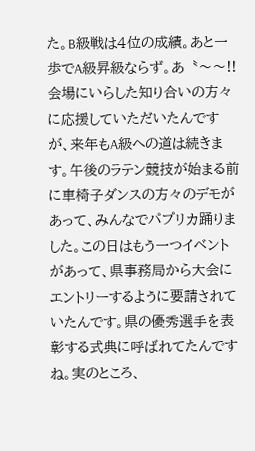た。B級戦は4位の成績。あと一歩でA級昇級ならず。あ〝〜〜!!会場にいらした知り合いの方々に応援していただいたんですが、来年もA級への道は続きます。午後のラテン競技が始まる前に車椅子ダンスの方々のデモがあって、みんなでパプリカ踊りました。この日はもう一つイベントがあって、県事務局から大会にエントリーするように要請されていたんです。県の優秀選手を表彰する式典に呼ばれてたんですね。実のところ、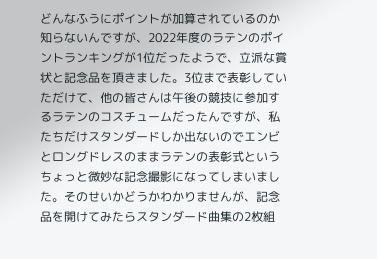どんなふうにポイントが加算されているのか知らないんですが、2022年度のラテンのポイントランキングが1位だったようで、立派な賞状と記念品を頂きました。3位まで表彰していただけて、他の皆さんは午後の競技に参加するラテンのコスチュームだったんですが、私たちだけスタンダードしか出ないのでエンビとロングドレスのままラテンの表彰式というちょっと微妙な記念撮影になってしまいました。そのせいかどうかわかりませんが、記念品を開けてみたらスタンダード曲集の2枚組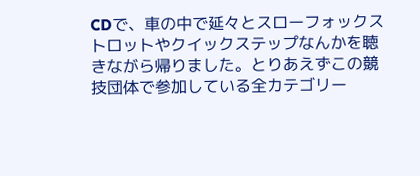CDで、車の中で延々とスローフォックストロットやクイックステップなんかを聴きながら帰りました。とりあえずこの競技団体で参加している全カテゴリー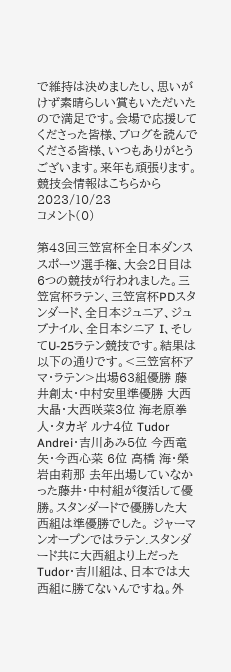で維持は決めましたし、思いがけず素晴らしい賞もいただいたので満足です。会場で応援してくださった皆様、ブログを読んでくださる皆様、いつもありがとうございます。来年も頑張ります。競技会情報はこちらから
2023/10/23
コメント(0)

第43回三笠宮杯全日本ダンススポーツ選手権、大会2日目は6つの競技が行われました。三笠宮杯ラテン、三笠宮杯PDスタンダード、全日本ジュニア、ジュブナイル、全日本シニア I、そしてU-25ラテン競技です。結果は以下の通りです。<三笠宮杯アマ・ラテン>出場63組優勝 藤井創太・中村安里準優勝 大西大晶・大西咲菜3位 海老原拳人・タカギ ルナ4位 Tudor Andrei・吉川あみ5位 今西竜矢・今西心菜 6位 高橋 海・榮岩由莉那 去年出場していなかった藤井・中村組が復活して優勝。スタンダードで優勝した大西組は準優勝でした。 ジャーマンオープンではラテン.スタンダード共に大西組より上だったTudor・吉川組は、日本では大西組に勝てないんですね。外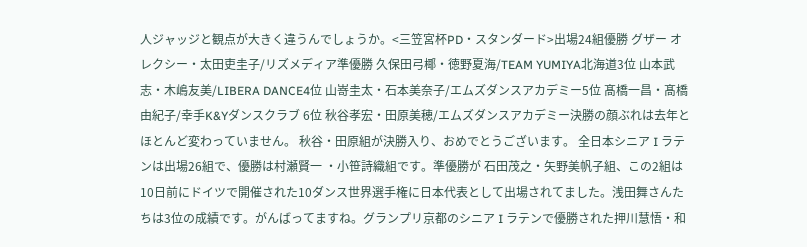人ジャッジと観点が大きく違うんでしょうか。<三笠宮杯PD・スタンダード>出場24組優勝 グザー オレクシー・太田吏圭子/リズメディア準優勝 久保田弓椰・徳野夏海/TEAM YUMIYA北海道3位 山本武志・木嶋友美/LIBERA DANCE4位 山嵜圭太・石本美奈子/エムズダンスアカデミー5位 髙橋一昌・髙橋由紀子/幸手K&Yダンスクラブ 6位 秋谷孝宏・田原美穂/エムズダンスアカデミー決勝の顔ぶれは去年とほとんど変わっていません。 秋谷・田原組が決勝入り、おめでとうございます。 全日本シニア I ラテンは出場26組で、優勝は村瀬賢一 ・小笹詩織組です。準優勝が 石田茂之・矢野美帆子組、この2組は10日前にドイツで開催された10ダンス世界選手権に日本代表として出場されてました。浅田舞さんたちは3位の成績です。がんばってますね。グランプリ京都のシニア I ラテンで優勝された押川慧悟・和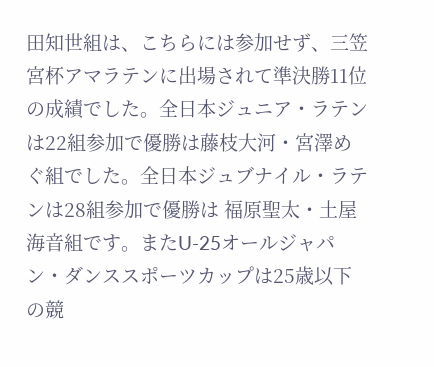田知世組は、こちらには参加せず、三笠宮杯アマラテンに出場されて準決勝11位の成績でした。全日本ジュニア・ラテンは22組参加で優勝は藤枝大河・宮澤めぐ組でした。全日本ジュブナイル・ラテンは28組参加で優勝は 福原聖太・土屋海音組です。またU-25オールジャパン・ダンススポーツカップは25歳以下の競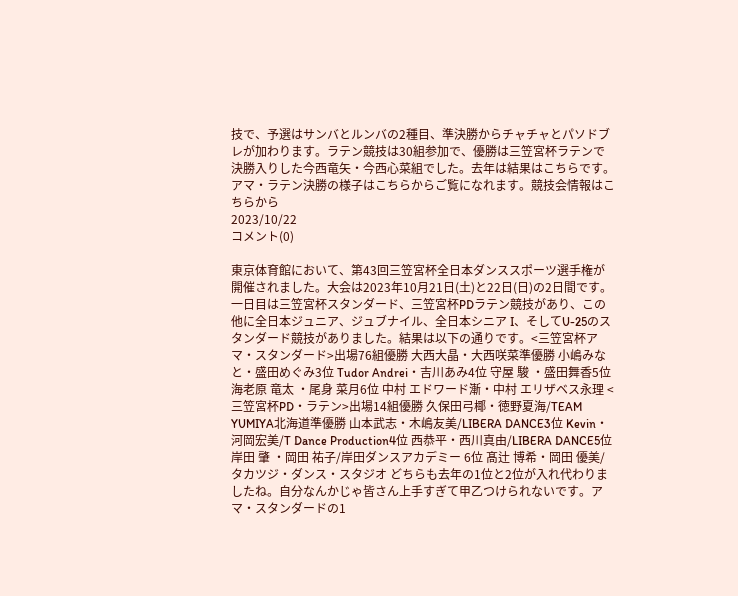技で、予選はサンバとルンバの2種目、準決勝からチャチャとパソドブレが加わります。ラテン競技は30組参加で、優勝は三笠宮杯ラテンで決勝入りした今西竜矢・今西心菜組でした。去年は結果はこちらです。アマ・ラテン決勝の様子はこちらからご覧になれます。競技会情報はこちらから
2023/10/22
コメント(0)

東京体育館において、第43回三笠宮杯全日本ダンススポーツ選手権が開催されました。大会は2023年10月21日(土)と22日(日)の2日間です。一日目は三笠宮杯スタンダード、三笠宮杯PDラテン競技があり、この他に全日本ジュニア、ジュブナイル、全日本シニア I、そしてU-25のスタンダード競技がありました。結果は以下の通りです。<三笠宮杯アマ・スタンダード>出場76組優勝 大西大晶・大西咲菜準優勝 小嶋みなと・盛田めぐみ3位 Tudor Andrei・吉川あみ4位 守屋 駿 ・盛田舞香5位 海老原 竜太 ・尾身 菜月6位 中村 エドワード漸・中村 エリザベス永理 <三笠宮杯PD・ラテン>出場14組優勝 久保田弓椰・徳野夏海/TEAM YUMIYA北海道準優勝 山本武志・木嶋友美/LIBERA DANCE3位 Kevin・河岡宏美/T Dance Production4位 西恭平・西川真由/LIBERA DANCE5位 岸田 肇 ・岡田 祐子/岸田ダンスアカデミー 6位 髙辻 博希・岡田 優美/タカツジ・ダンス・スタジオ どちらも去年の1位と2位が入れ代わりましたね。自分なんかじゃ皆さん上手すぎて甲乙つけられないです。アマ・スタンダードの1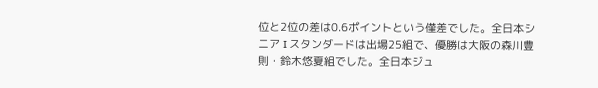位と2位の差は0.6ポイントという僅差でした。全日本シニア I スタンダードは出場25組で、優勝は大阪の森川豊則・鈴木悠夏組でした。全日本ジュ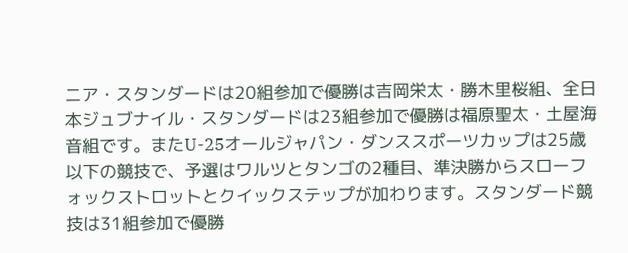ニア・スタンダードは20組参加で優勝は吉岡栄太・勝木里桜組、全日本ジュブナイル・スタンダードは23組参加で優勝は福原聖太・土屋海音組です。またU-25オールジャパン・ダンススポーツカップは25歳以下の競技で、予選はワルツとタンゴの2種目、準決勝からスローフォックストロットとクイックステップが加わります。スタンダード競技は31組参加で優勝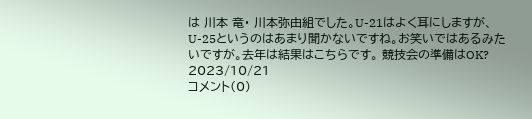は 川本 竜・ 川本弥由組でした。U-21はよく耳にしますが、U-25というのはあまり聞かないですね。お笑いではあるみたいですが。去年は結果はこちらです。 競技会の準備はOK?
2023/10/21
コメント(0)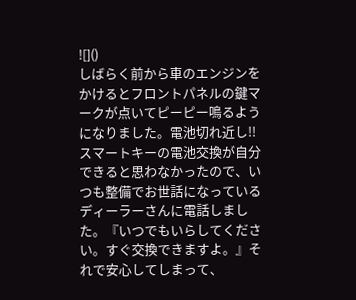![]()
しばらく前から車のエンジンをかけるとフロントパネルの鍵マークが点いてピーピー鳴るようになりました。電池切れ近し!!スマートキーの電池交換が自分できると思わなかったので、いつも整備でお世話になっているディーラーさんに電話しました。『いつでもいらしてください。すぐ交換できますよ。』それで安心してしまって、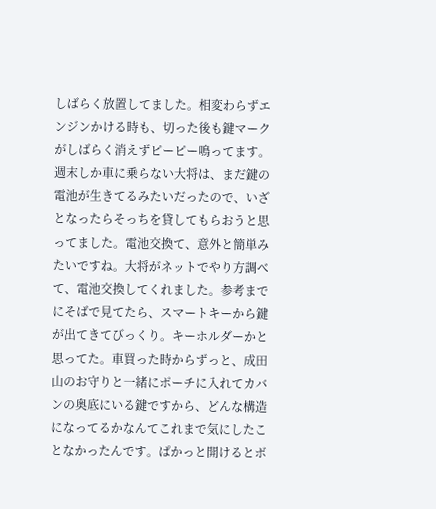しばらく放置してました。相変わらずエンジンかける時も、切った後も鍵マークがしばらく消えずピーピー鳴ってます。週末しか車に乗らない大将は、まだ鍵の電池が生きてるみたいだったので、いざとなったらそっちを貸してもらおうと思ってました。電池交換て、意外と簡単みたいですね。大将がネットでやり方調べて、電池交換してくれました。参考までにそばで見てたら、スマートキーから鍵が出てきてびっくり。キーホルダーかと思ってた。車買った時からずっと、成田山のお守りと一緒にポーチに入れてカバンの奥底にいる鍵ですから、どんな構造になってるかなんてこれまで気にしたことなかったんです。ぱかっと開けるとボ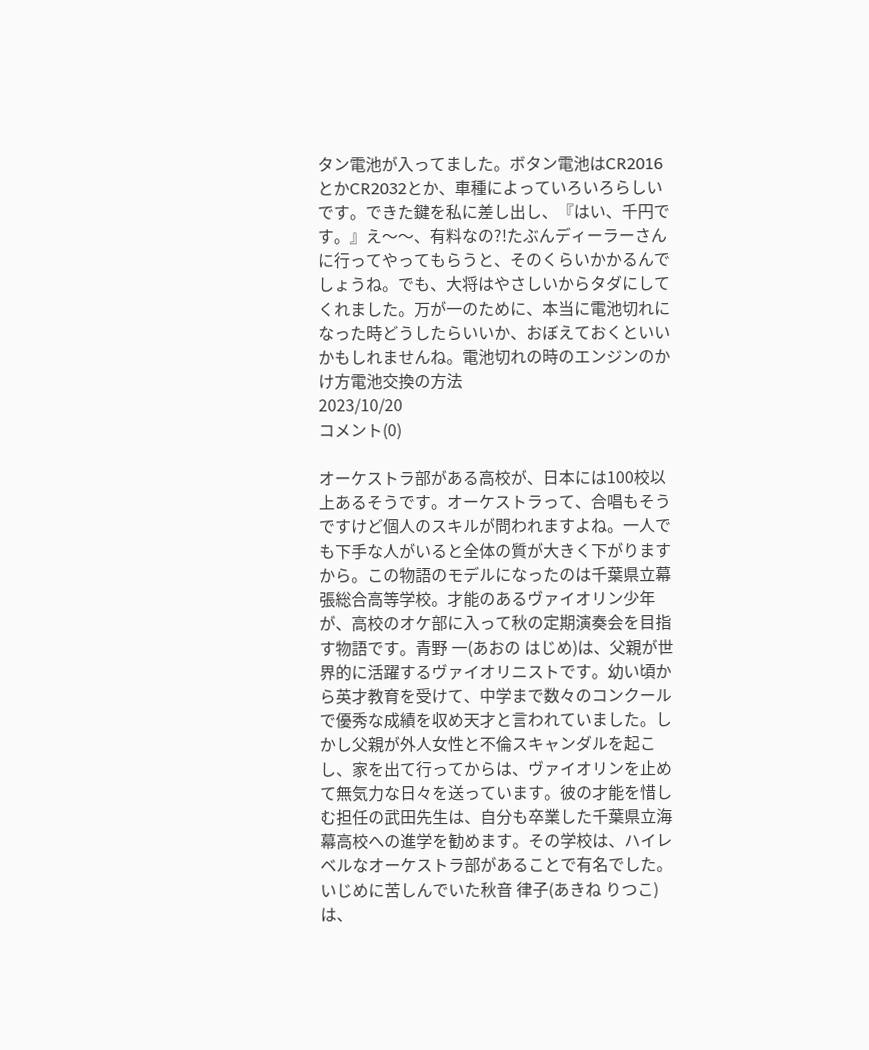タン電池が入ってました。ボタン電池はCR2016とかCR2032とか、車種によっていろいろらしいです。できた鍵を私に差し出し、『はい、千円です。』え〜〜、有料なの?!たぶんディーラーさんに行ってやってもらうと、そのくらいかかるんでしょうね。でも、大将はやさしいからタダにしてくれました。万が一のために、本当に電池切れになった時どうしたらいいか、おぼえておくといいかもしれませんね。電池切れの時のエンジンのかけ方電池交換の方法
2023/10/20
コメント(0)

オーケストラ部がある高校が、日本には100校以上あるそうです。オーケストラって、合唱もそうですけど個人のスキルが問われますよね。一人でも下手な人がいると全体の質が大きく下がりますから。この物語のモデルになったのは千葉県立幕張総合高等学校。才能のあるヴァイオリン少年が、高校のオケ部に入って秋の定期演奏会を目指す物語です。青野 一(あおの はじめ)は、父親が世界的に活躍するヴァイオリニストです。幼い頃から英才教育を受けて、中学まで数々のコンクールで優秀な成績を収め天才と言われていました。しかし父親が外人女性と不倫スキャンダルを起こし、家を出て行ってからは、ヴァイオリンを止めて無気力な日々を送っています。彼の才能を惜しむ担任の武田先生は、自分も卒業した千葉県立海幕高校への進学を勧めます。その学校は、ハイレベルなオーケストラ部があることで有名でした。いじめに苦しんでいた秋音 律子(あきね りつこ)は、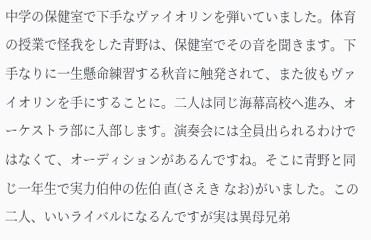中学の保健室で下手なヴァイオリンを弾いていました。体育の授業で怪我をした青野は、保健室でその音を聞きます。下手なりに一生懸命練習する秋音に触発されて、また彼もヴァイオリンを手にすることに。二人は同じ海幕高校へ進み、オーケストラ部に入部します。演奏会には全員出られるわけではなくて、オーディションがあるんですね。そこに青野と同じ一年生で実力伯仲の佐伯 直(さえき なお)がいました。この二人、いいライバルになるんですが実は異母兄弟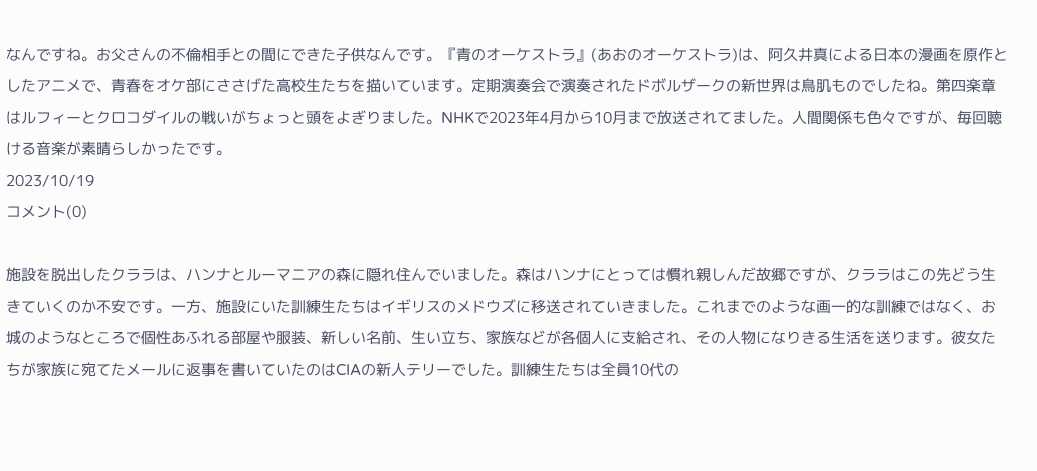なんですね。お父さんの不倫相手との間にできた子供なんです。『青のオーケストラ』(あおのオーケストラ)は、阿久井真による日本の漫画を原作としたアニメで、青春をオケ部にささげた高校生たちを描いています。定期演奏会で演奏されたドボルザークの新世界は鳥肌ものでしたね。第四楽章はルフィーとクロコダイルの戦いがちょっと頭をよぎりました。NHKで2023年4月から10月まで放送されてました。人間関係も色々ですが、毎回聴ける音楽が素晴らしかったです。
2023/10/19
コメント(0)

施設を脱出したクララは、ハンナとルーマニアの森に隠れ住んでいました。森はハンナにとっては慣れ親しんだ故郷ですが、クララはこの先どう生きていくのか不安です。一方、施設にいた訓練生たちはイギリスのメドウズに移送されていきました。これまでのような画一的な訓練ではなく、お城のようなところで個性あふれる部屋や服装、新しい名前、生い立ち、家族などが各個人に支給され、その人物になりきる生活を送ります。彼女たちが家族に宛てたメールに返事を書いていたのはCIAの新人テリーでした。訓練生たちは全員10代の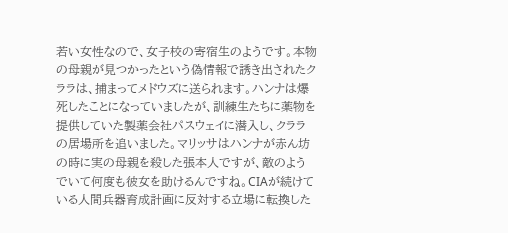若い女性なので、女子校の寄宿生のようです。本物の母親が見つかったという偽情報で誘き出されたクララは、捕まってメドウズに送られます。ハンナは爆死したことになっていましたが、訓練生たちに薬物を提供していた製薬会社パスウェイに潜入し、クララの居場所を追いました。マリッサはハンナが赤ん坊の時に実の母親を殺した張本人ですが、敵のようでいて何度も彼女を助けるんですね。CIAが続けている人間兵器育成計画に反対する立場に転換した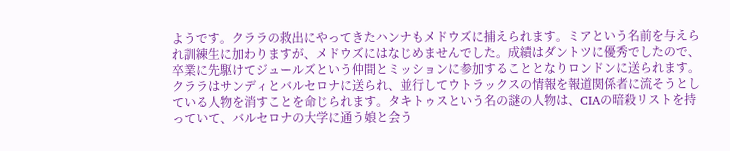ようです。クララの救出にやってきたハンナもメドウズに捕えられます。ミアという名前を与えられ訓練生に加わりますが、メドウズにはなじめませんでした。成績はダントツに優秀でしたので、卒業に先駆けてジュールズという仲間とミッションに参加することとなりロンドンに送られます。クララはサンディとバルセロナに送られ、並行してウトラックスの情報を報道関係者に流そうとしている人物を消すことを命じられます。タキトゥスという名の謎の人物は、CIAの暗殺リストを持っていて、バルセロナの大学に通う娘と会う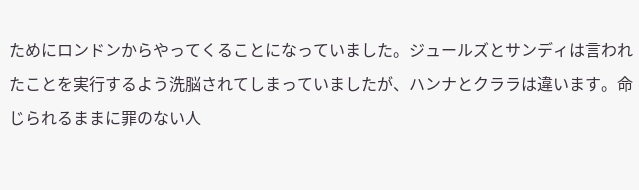ためにロンドンからやってくることになっていました。ジュールズとサンディは言われたことを実行するよう洗脳されてしまっていましたが、ハンナとクララは違います。命じられるままに罪のない人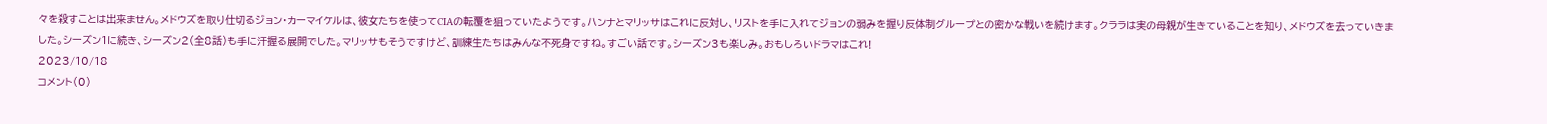々を殺すことは出来ません。メドウズを取り仕切るジョン・カーマイケルは、彼女たちを使ってCIAの転覆を狙っていたようです。ハンナとマリッサはこれに反対し、リストを手に入れてジョンの弱みを握り反体制グループとの密かな戦いを続けます。クララは実の母親が生きていることを知り、メドウズを去っていきました。シーズン1に続き、シーズン2(全8話)も手に汗握る展開でした。マリッサもそうですけど、訓練生たちはみんな不死身ですね。すごい話です。シーズン3も楽しみ。おもしろいドラマはこれ!
2023/10/18
コメント(0)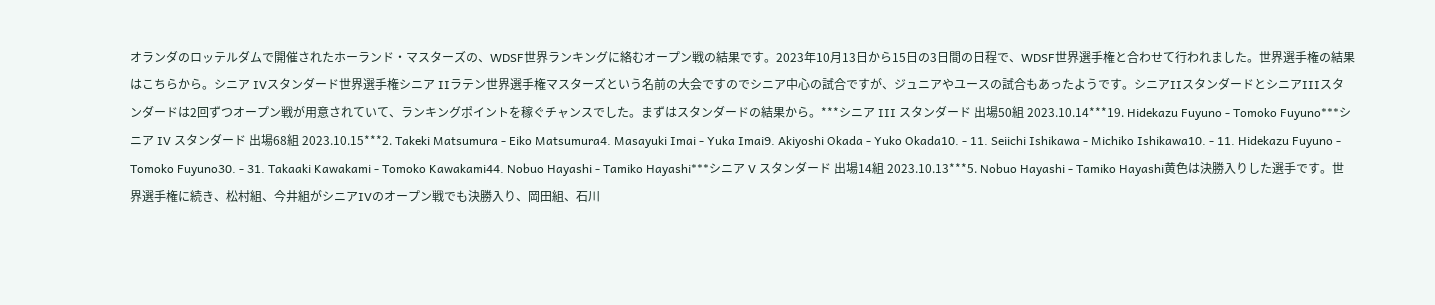オランダのロッテルダムで開催されたホーランド・マスターズの、WDSF世界ランキングに絡むオープン戦の結果です。2023年10月13日から15日の3日間の日程で、WDSF世界選手権と合わせて行われました。世界選手権の結果はこちらから。シニア IVスタンダード世界選手権シニア IIラテン世界選手権マスターズという名前の大会ですのでシニア中心の試合ですが、ジュニアやユースの試合もあったようです。シニアIIスタンダードとシニアIIIスタンダードは2回ずつオープン戦が用意されていて、ランキングポイントを稼ぐチャンスでした。まずはスタンダードの結果から。***シニア III スタンダード 出場50組 2023.10.14***19. Hidekazu Fuyuno - Tomoko Fuyuno***シニア IV スタンダード 出場68組 2023.10.15***2. Takeki Matsumura - Eiko Matsumura4. Masayuki Imai - Yuka Imai9. Akiyoshi Okada - Yuko Okada10. - 11. Seiichi Ishikawa - Michiko Ishikawa10. - 11. Hidekazu Fuyuno - Tomoko Fuyuno30. - 31. Takaaki Kawakami - Tomoko Kawakami44. Nobuo Hayashi - Tamiko Hayashi***シニア V スタンダード 出場14組 2023.10.13***5. Nobuo Hayashi - Tamiko Hayashi黄色は決勝入りした選手です。世界選手権に続き、松村組、今井組がシニアIVのオープン戦でも決勝入り、岡田組、石川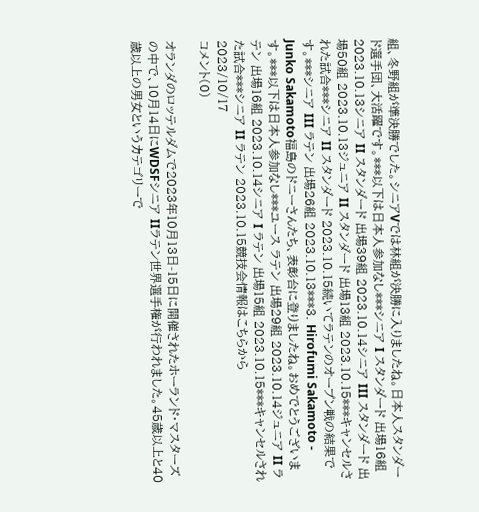組、冬野組が準決勝でした。シニアVでは林組が決勝に入りましたね。日本人スタンダード選手団、大活躍です。***以下は日本人参加なし***シニア I スタンダード 出場16組 2023.10.13シニア II スタンダード 出場39組 2023.10.14シニア III スタンダード 出場50組 2023.10.13ジュニア II スタンダード 出場13組 2023.10.15***キャンセルされた試合***シニア II スタンダード 2023.10.15続いてラテンのオープン戦の結果です。***シニア III ラテン 出場26組 2023.10.13***3. Hirofumi Sakamoto - Junko Sakamoto福島のドニーさんたち、表彰台に登りましたね。おめでとうございます。***以下は日本人参加なし***ユース ラテン 出場29組 2023.10.14ジュニア II ラテン 出場16組 2023.10.14シニア I ラテン 出場15組 2023.10.15***キャンセルされた試合***シニア II ラテン 2023.10.15競技会情報はこちらから
2023/10/17
コメント(0)

オランダのロッテルダムで2023年10月13日-15日に開催されたホーランド・マスターズの中で、10月14日にWDSFシニア IIラテン世界選手権が行われました。45歳以上と40歳以上の男女というカテゴリーで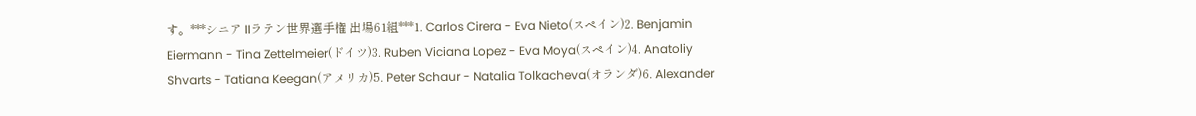す。***シニア IIラテン世界選手権 出場61組***1. Carlos Cirera - Eva Nieto(スペイン)2. Benjamin Eiermann - Tina Zettelmeier(ドイツ)3. Ruben Viciana Lopez - Eva Moya(スペイン)4. Anatoliy Shvarts - Tatiana Keegan(アメリカ)5. Peter Schaur - Natalia Tolkacheva(オランダ)6. Alexander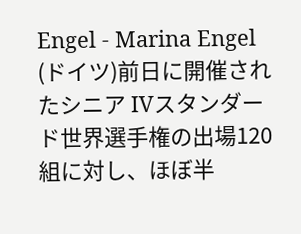Engel - Marina Engel (ドイツ)前日に開催されたシニア IVスタンダード世界選手権の出場120組に対し、ほぼ半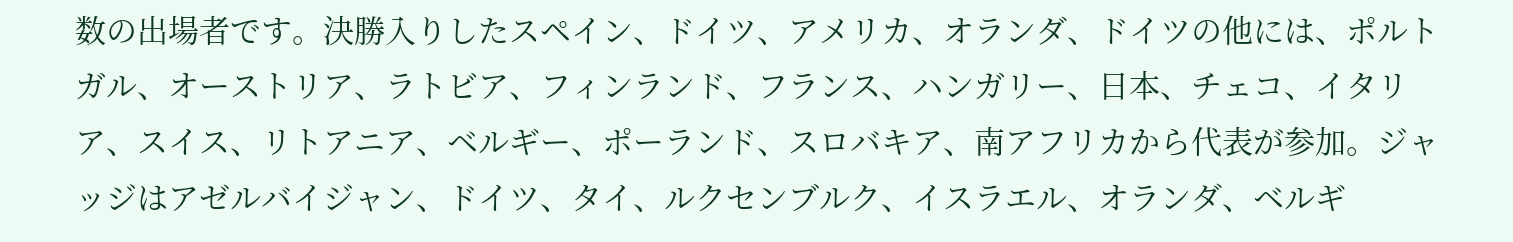数の出場者です。決勝入りしたスペイン、ドイツ、アメリカ、オランダ、ドイツの他には、ポルトガル、オーストリア、ラトビア、フィンランド、フランス、ハンガリー、日本、チェコ、イタリア、スイス、リトアニア、ベルギー、ポーランド、スロバキア、南アフリカから代表が参加。ジャッジはアゼルバイジャン、ドイツ、タイ、ルクセンブルク、イスラエル、オランダ、ベルギ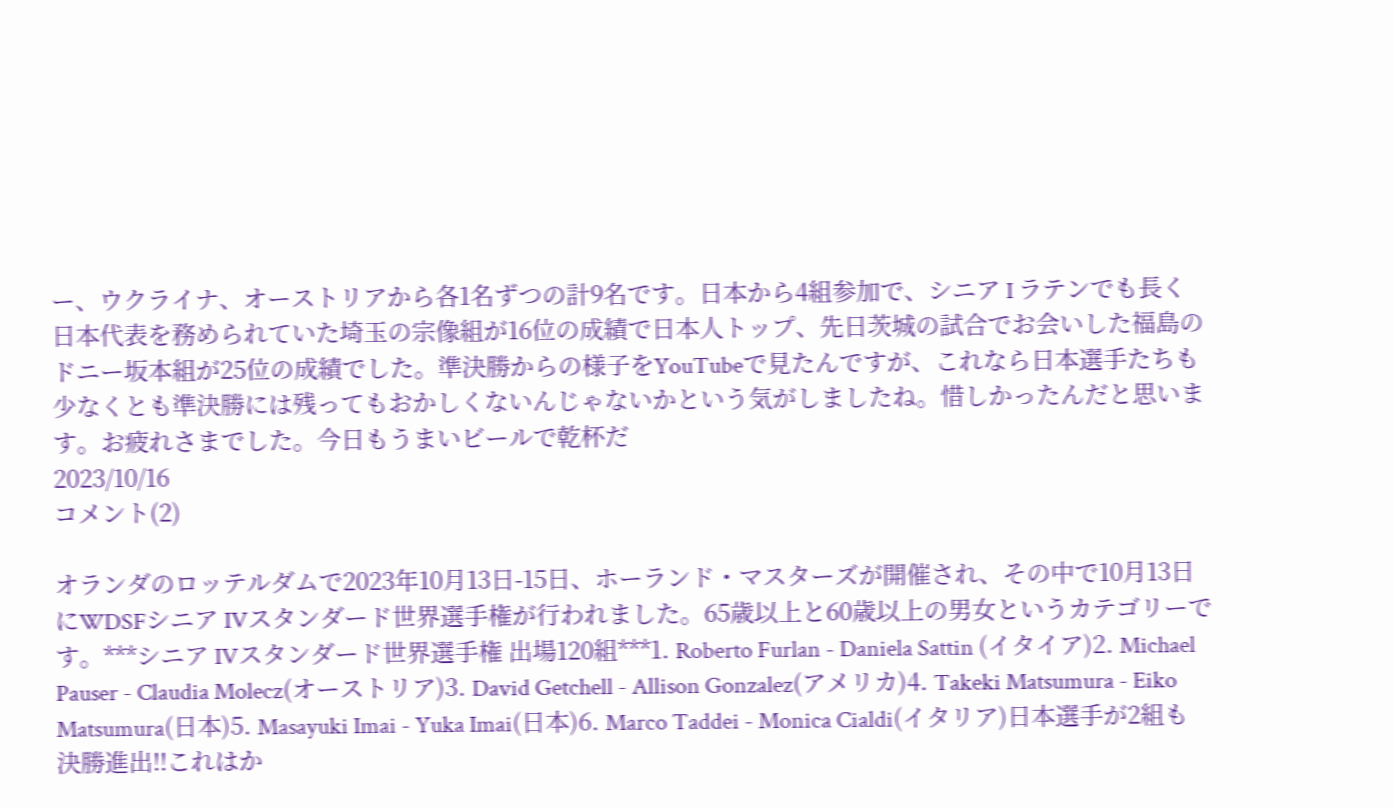ー、ウクライナ、オーストリアから各1名ずつの計9名です。日本から4組参加で、シニア I ラテンでも長く日本代表を務められていた埼玉の宗像組が16位の成績で日本人トップ、先日茨城の試合でお会いした福島のドニー坂本組が25位の成績でした。準決勝からの様子をYouTubeで見たんですが、これなら日本選手たちも少なくとも準決勝には残ってもおかしくないんじゃないかという気がしましたね。惜しかったんだと思います。お疲れさまでした。今日もうまいビールで乾杯だ
2023/10/16
コメント(2)

オランダのロッテルダムで2023年10月13日-15日、ホーランド・マスターズが開催され、その中で10月13日にWDSFシニア IVスタンダード世界選手権が行われました。65歳以上と60歳以上の男女というカテゴリーです。***シニア IVスタンダード世界選手権 出場120組***1. Roberto Furlan - Daniela Sattin (イタイア)2. Michael Pauser - Claudia Molecz(オーストリア)3. David Getchell - Allison Gonzalez(アメリカ)4. Takeki Matsumura - Eiko Matsumura(日本)5. Masayuki Imai - Yuka Imai(日本)6. Marco Taddei - Monica Cialdi(イタリア)日本選手が2組も決勝進出!!これはか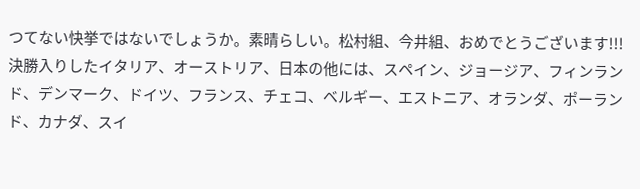つてない快挙ではないでしょうか。素晴らしい。松村組、今井組、おめでとうございます!!!決勝入りしたイタリア、オーストリア、日本の他には、スペイン、ジョージア、フィンランド、デンマーク、ドイツ、フランス、チェコ、ベルギー、エストニア、オランダ、ポーランド、カナダ、スイ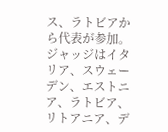ス、ラトビアから代表が参加。ジャッジはイタリア、スウェーデン、エストニア、ラトビア、リトアニア、デ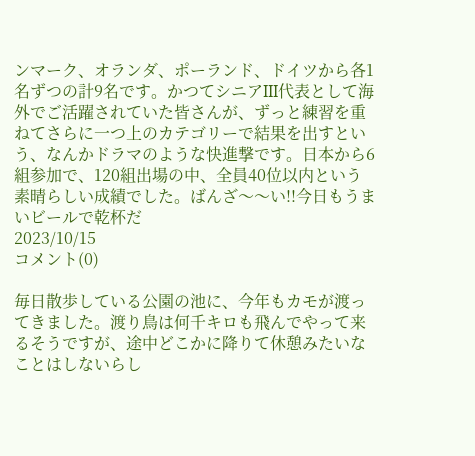ンマーク、オランダ、ポーランド、ドイツから各1名ずつの計9名です。かつてシニアIII代表として海外でご活躍されていた皆さんが、ずっと練習を重ねてさらに一つ上のカテゴリーで結果を出すという、なんかドラマのような快進撃です。日本から6組参加で、120組出場の中、全員40位以内という素晴らしい成績でした。ばんざ〜〜い!!今日もうまいビールで乾杯だ
2023/10/15
コメント(0)

毎日散歩している公園の池に、今年もカモが渡ってきました。渡り鳥は何千キロも飛んでやって来るそうですが、途中どこかに降りて休憩みたいなことはしないらし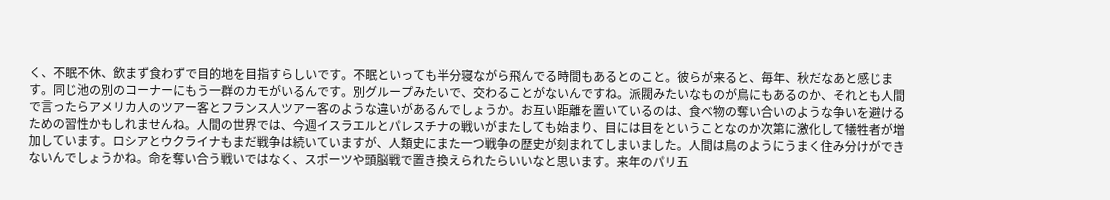く、不眠不休、飲まず食わずで目的地を目指すらしいです。不眠といっても半分寝ながら飛んでる時間もあるとのこと。彼らが来ると、毎年、秋だなあと感じます。同じ池の別のコーナーにもう一群のカモがいるんです。別グループみたいで、交わることがないんですね。派閥みたいなものが鳥にもあるのか、それとも人間で言ったらアメリカ人のツアー客とフランス人ツアー客のような違いがあるんでしょうか。お互い距離を置いているのは、食べ物の奪い合いのような争いを避けるための習性かもしれませんね。人間の世界では、今週イスラエルとパレスチナの戦いがまたしても始まり、目には目をということなのか次第に激化して犠牲者が増加しています。ロシアとウクライナもまだ戦争は続いていますが、人類史にまた一つ戦争の歴史が刻まれてしまいました。人間は鳥のようにうまく住み分けができないんでしょうかね。命を奪い合う戦いではなく、スポーツや頭脳戦で置き換えられたらいいなと思います。来年のパリ五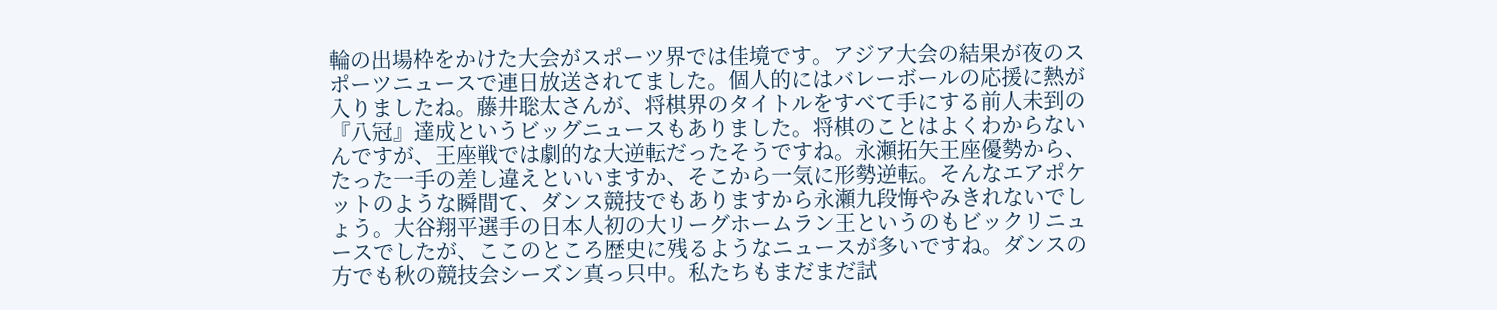輪の出場枠をかけた大会がスポーツ界では佳境です。アジア大会の結果が夜のスポーツニュースで連日放送されてました。個人的にはバレーボールの応援に熱が入りましたね。藤井聡太さんが、将棋界のタイトルをすべて手にする前人未到の『八冠』達成というビッグニュースもありました。将棋のことはよくわからないんですが、王座戦では劇的な大逆転だったそうですね。永瀬拓矢王座優勢から、たった一手の差し違えといいますか、そこから一気に形勢逆転。そんなエアポケットのような瞬間て、ダンス競技でもありますから永瀬九段悔やみきれないでしょう。大谷翔平選手の日本人初の大リーグホームラン王というのもビックリニュースでしたが、ここのところ歴史に残るようなニュースが多いですね。ダンスの方でも秋の競技会シーズン真っ只中。私たちもまだまだ試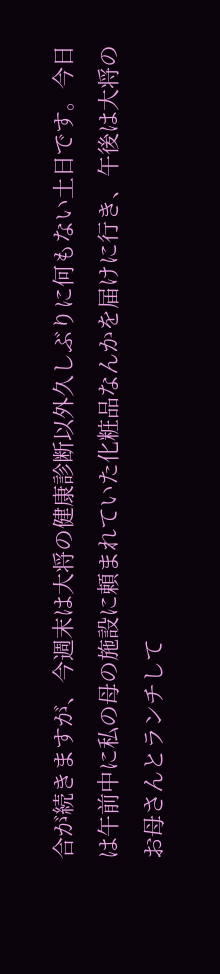合が続きますが、今週末は大将の健康診断以外久しぶりに何もない土日です。今日は午前中に私の母の施設に頼まれていた化粧品なんかを届けに行き、午後は大将のお母さんとランチして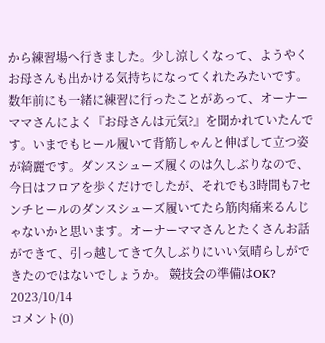から練習場へ行きました。少し涼しくなって、ようやくお母さんも出かける気持ちになってくれたみたいです。数年前にも一緒に練習に行ったことがあって、オーナーママさんによく『お母さんは元気?』を聞かれていたんです。いまでもヒール履いて背筋しゃんと伸ばして立つ姿が綺麗です。ダンスシューズ履くのは久しぶりなので、今日はフロアを歩くだけでしたが、それでも3時間も7センチヒールのダンスシューズ履いてたら筋肉痛来るんじゃないかと思います。オーナーママさんとたくさんお話ができて、引っ越してきて久しぶりにいい気晴らしができたのではないでしょうか。 競技会の準備はOK?
2023/10/14
コメント(0)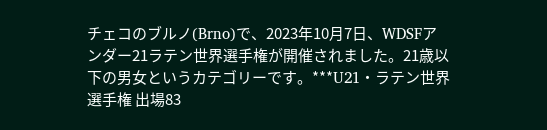チェコのブルノ(Brno)で、2023年10月7日、WDSFアンダー21ラテン世界選手権が開催されました。21歳以下の男女というカテゴリーです。***U21・ラテン世界選手権 出場83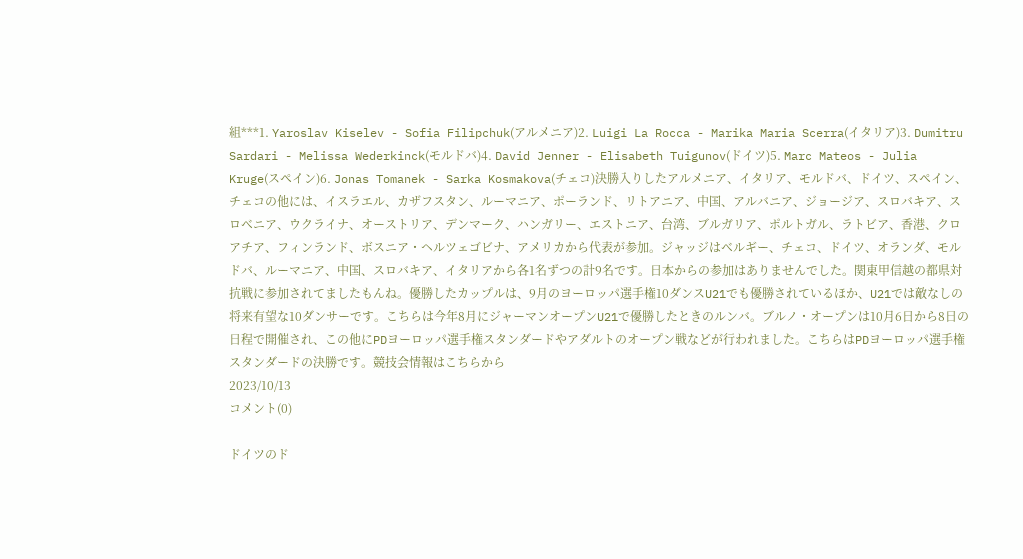組***1. Yaroslav Kiselev - Sofia Filipchuk(アルメニア)2. Luigi La Rocca - Marika Maria Scerra(イタリア)3. Dumitru Sardari - Melissa Wederkinck(モルドバ)4. David Jenner - Elisabeth Tuigunov(ドイツ)5. Marc Mateos - Julia Kruge(スペイン)6. Jonas Tomanek - Sarka Kosmakova(チェコ)決勝入りしたアルメニア、イタリア、モルドバ、ドイツ、スペイン、チェコの他には、イスラエル、カザフスタン、ルーマニア、ポーランド、リトアニア、中国、アルバニア、ジョージア、スロバキア、スロベニア、ウクライナ、オーストリア、デンマーク、ハンガリー、エストニア、台湾、ブルガリア、ポルトガル、ラトビア、香港、クロアチア、フィンランド、ボスニア・ヘルツェゴビナ、アメリカから代表が参加。ジャッジはベルギー、チェコ、ドイツ、オランダ、モルドバ、ルーマニア、中国、スロバキア、イタリアから各1名ずつの計9名です。日本からの参加はありませんでした。関東甲信越の都県対抗戦に参加されてましたもんね。優勝したカップルは、9月のヨーロッパ選手権10ダンスU21でも優勝されているほか、U21では敵なしの将来有望な10ダンサーです。こちらは今年8月にジャーマンオープンU21で優勝したときのルンバ。ブルノ・オープンは10月6日から8日の日程で開催され、この他にPDヨーロッパ選手権スタンダードやアダルトのオープン戦などが行われました。こちらはPDヨーロッパ選手権スタンダードの決勝です。競技会情報はこちらから
2023/10/13
コメント(0)

ドイツのド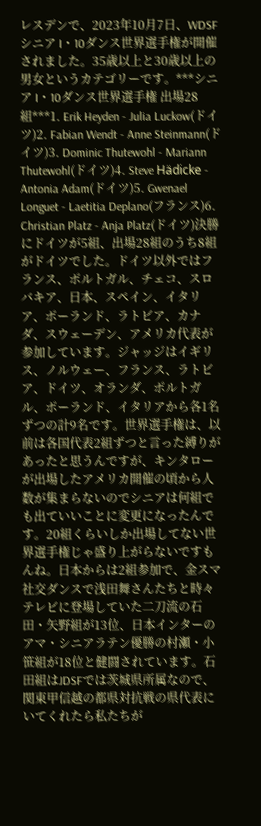レスデンで、2023年10月7日、WDSFシニア I・10ダンス世界選手権が開催されました。35歳以上と30歳以上の男女というカテゴリーです。***シニア I・10ダンス世界選手権 出場28組***1. Erik Heyden - Julia Luckow(ドイツ)2. Fabian Wendt - Anne Steinmann(ドイツ)3. Dominic Thutewohl - Mariann Thutewohl(ドイツ)4. Steve Hädicke - Antonia Adam(ドイツ)5. Gwenael Longuet - Laetitia Deplano(フランス)6. Christian Platz - Anja Platz(ドイツ)決勝にドイツが5組、出場28組のうち8組がドイツでした。ドイツ以外ではフランス、ポルトガル、チェコ、スロバキア、日本、スペイン、イタリア、ポーランド、ラトビア、カナダ、スウェーデン、アメリカ代表が参加しています。ジャッジはイギリス、ノルウェー、フランス、ラトビア、ドイツ、オランダ、ポルトガル、ポーランド、イタリアから各1名ずつの計9名です。世界選手権は、以前は各国代表2組ずつと言った縛りがあったと思うんですが、キンタローが出場したアメリカ開催の頃から人数が集まらないのでシニアは何組でも出ていいことに変更になったんです。20組くらいしか出場してない世界選手権じゃ盛り上がらないですもんね。日本からは2組参加で、金スマ社交ダンスで浅田舞さんたちと時々テレビに登場していた二刀流の石田・矢野組が13位、日本インターのアマ・シニアラテン優勝の村瀬・小笹組が18位と健闘されています。石田組はJDSFでは茨城県所属なので、関東甲信越の都県対抗戦の県代表にいてくれたら私たちが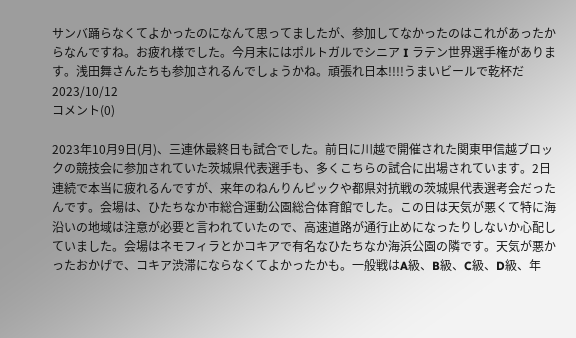サンバ踊らなくてよかったのになんて思ってましたが、参加してなかったのはこれがあったからなんですね。お疲れ様でした。今月末にはポルトガルでシニア I ラテン世界選手権があります。浅田舞さんたちも参加されるんでしょうかね。頑張れ日本!!!!うまいビールで乾杯だ
2023/10/12
コメント(0)

2023年10月9日(月)、三連休最終日も試合でした。前日に川越で開催された関東甲信越ブロックの競技会に参加されていた茨城県代表選手も、多くこちらの試合に出場されています。2日連続で本当に疲れるんですが、来年のねんりんピックや都県対抗戦の茨城県代表選考会だったんです。会場は、ひたちなか市総合運動公園総合体育館でした。この日は天気が悪くて特に海沿いの地域は注意が必要と言われていたので、高速道路が通行止めになったりしないか心配していました。会場はネモフィラとかコキアで有名なひたちなか海浜公園の隣です。天気が悪かったおかげで、コキア渋滞にならなくてよかったかも。一般戦はA級、B級、C級、D級、年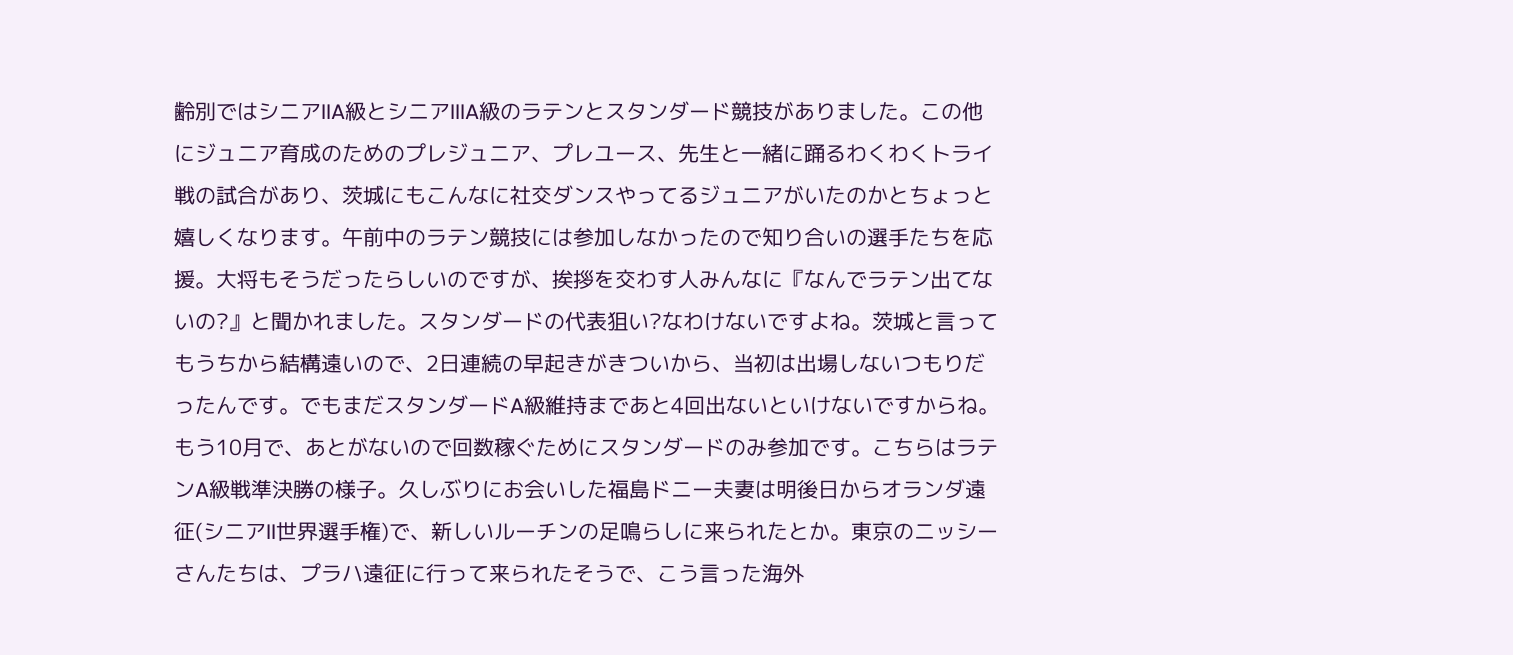齢別ではシニアIIA級とシニアIIIA級のラテンとスタンダード競技がありました。この他にジュニア育成のためのプレジュニア、プレユース、先生と一緒に踊るわくわくトライ戦の試合があり、茨城にもこんなに社交ダンスやってるジュニアがいたのかとちょっと嬉しくなります。午前中のラテン競技には参加しなかったので知り合いの選手たちを応援。大将もそうだったらしいのですが、挨拶を交わす人みんなに『なんでラテン出てないの?』と聞かれました。スタンダードの代表狙い?なわけないですよね。茨城と言ってもうちから結構遠いので、2日連続の早起きがきついから、当初は出場しないつもりだったんです。でもまだスタンダードA級維持まであと4回出ないといけないですからね。もう10月で、あとがないので回数稼ぐためにスタンダードのみ参加です。こちらはラテンA級戦準決勝の様子。久しぶりにお会いした福島ドニー夫妻は明後日からオランダ遠征(シニアII世界選手権)で、新しいルーチンの足鳴らしに来られたとか。東京のニッシーさんたちは、プラハ遠征に行って来られたそうで、こう言った海外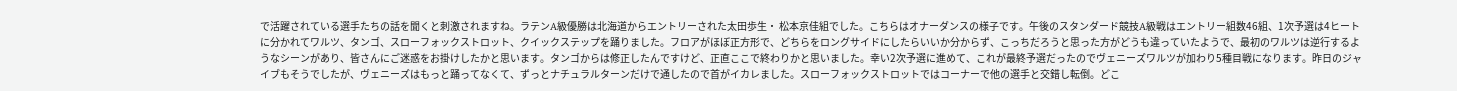で活躍されている選手たちの話を聞くと刺激されますね。ラテンA級優勝は北海道からエントリーされた太田歩生・ 松本京佳組でした。こちらはオナーダンスの様子です。午後のスタンダード競技A級戦はエントリー組数46組、1次予選は4ヒートに分かれてワルツ、タンゴ、スローフォックストロット、クイックステップを踊りました。フロアがほぼ正方形で、どちらをロングサイドにしたらいいか分からず、こっちだろうと思った方がどうも違っていたようで、最初のワルツは逆行するようなシーンがあり、皆さんにご迷惑をお掛けしたかと思います。タンゴからは修正したんですけど、正直ここで終わりかと思いました。幸い2次予選に進めて、これが最終予選だったのでヴェニーズワルツが加わり5種目戦になります。昨日のジャイブもそうでしたが、ヴェニーズはもっと踊ってなくて、ずっとナチュラルターンだけで通したので首がイカレました。スローフォックストロットではコーナーで他の選手と交錯し転倒。どこ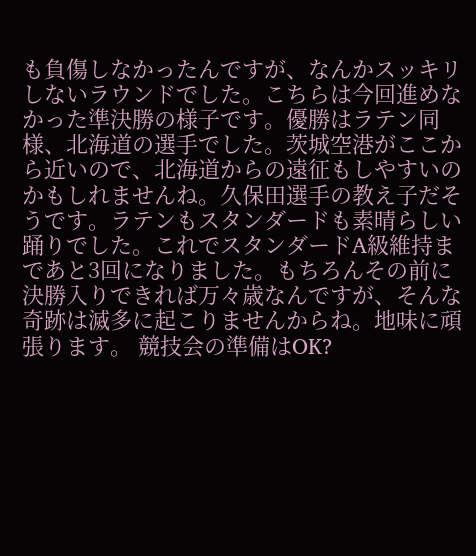も負傷しなかったんですが、なんかスッキリしないラウンドでした。こちらは今回進めなかった準決勝の様子です。優勝はラテン同様、北海道の選手でした。茨城空港がここから近いので、北海道からの遠征もしやすいのかもしれませんね。久保田選手の教え子だそうです。ラテンもスタンダードも素晴らしい踊りでした。これでスタンダードA級維持まであと3回になりました。もちろんその前に決勝入りできれば万々歳なんですが、そんな奇跡は滅多に起こりませんからね。地味に頑張ります。 競技会の準備はOK?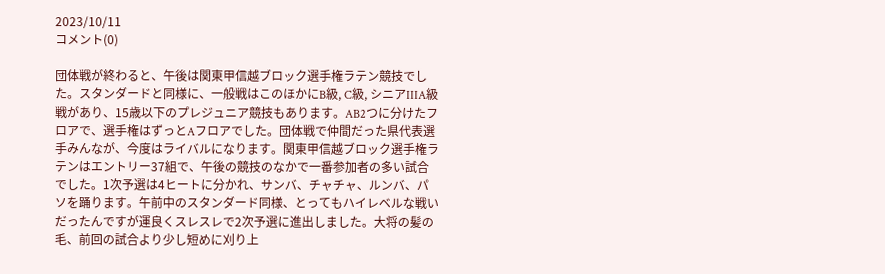2023/10/11
コメント(0)

団体戦が終わると、午後は関東甲信越ブロック選手権ラテン競技でした。スタンダードと同様に、一般戦はこのほかにB級, C級, シニアIIIA級戦があり、15歳以下のプレジュニア競技もあります。AB2つに分けたフロアで、選手権はずっとAフロアでした。団体戦で仲間だった県代表選手みんなが、今度はライバルになります。関東甲信越ブロック選手権ラテンはエントリー37組で、午後の競技のなかで一番参加者の多い試合でした。1次予選は4ヒートに分かれ、サンバ、チャチャ、ルンバ、パソを踊ります。午前中のスタンダード同様、とってもハイレベルな戦いだったんですが運良くスレスレで2次予選に進出しました。大将の髪の毛、前回の試合より少し短めに刈り上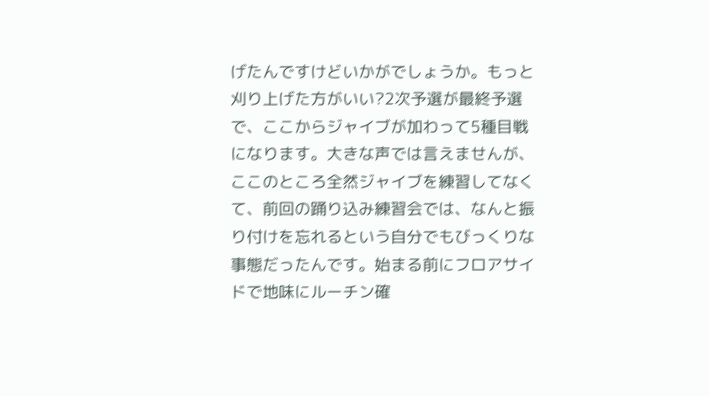げたんですけどいかがでしょうか。もっと刈り上げた方がいい?2次予選が最終予選で、ここからジャイブが加わって5種目戦になります。大きな声では言えませんが、ここのところ全然ジャイブを練習してなくて、前回の踊り込み練習会では、なんと振り付けを忘れるという自分でもびっくりな事態だったんです。始まる前にフロアサイドで地味にルーチン確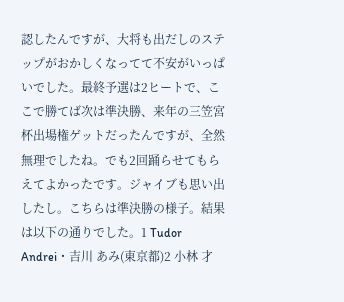認したんですが、大将も出だしのステップがおかしくなってて不安がいっぱいでした。最終予選は2ヒートで、ここで勝てば次は準決勝、来年の三笠宮杯出場権ゲットだったんですが、全然無理でしたね。でも2回踊らせてもらえてよかったです。ジャイブも思い出したし。こちらは準決勝の様子。結果は以下の通りでした。1 Tudor Andrei・吉川 あみ(東京都)2 小林 才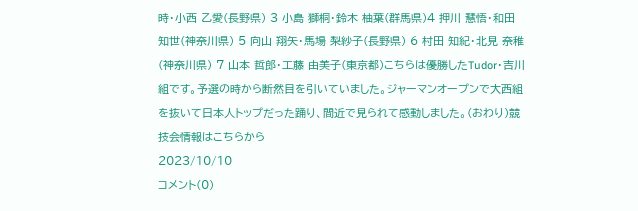時・小西 乙愛(長野県) 3 小島 獅桐・鈴木 柚葉(群馬県)4 押川 慧悟・和田 知世(神奈川県) 5 向山 翔矢・馬場 梨紗子(長野県) 6 村田 知紀・北見 奈稚(神奈川県) 7 山本 哲郎・工藤 由美子(東京都)こちらは優勝したTudor・吉川組です。予選の時から断然目を引いていました。ジャーマンオープンで大西組を抜いて日本人トップだった踊り、間近で見られて感動しました。(おわり)競技会情報はこちらから
2023/10/10
コメント(0)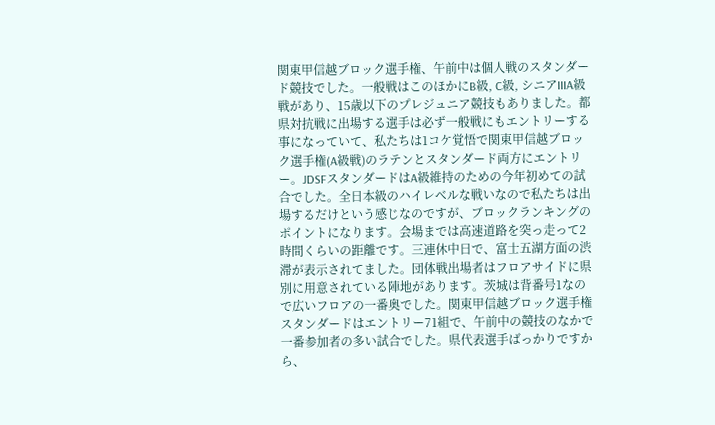関東甲信越ブロック選手権、午前中は個人戦のスタンダード競技でした。一般戦はこのほかにB級, C級, シニアIIIA級戦があり、15歳以下のプレジュニア競技もありました。都県対抗戦に出場する選手は必ず一般戦にもエントリーする事になっていて、私たちは1コケ覚悟で関東甲信越ブロック選手権(A級戦)のラテンとスタンダード両方にエントリー。JDSFスタンダードはA級維持のための今年初めての試合でした。全日本級のハイレベルな戦いなので私たちは出場するだけという感じなのですが、ブロックランキングのポイントになります。会場までは高速道路を突っ走って2時間くらいの距離です。三連休中日で、富士五湖方面の渋滞が表示されてました。団体戦出場者はフロアサイドに県別に用意されている陣地があります。茨城は背番号1なので広いフロアの一番奥でした。関東甲信越ブロック選手権スタンダードはエントリー71組で、午前中の競技のなかで一番参加者の多い試合でした。県代表選手ばっかりですから、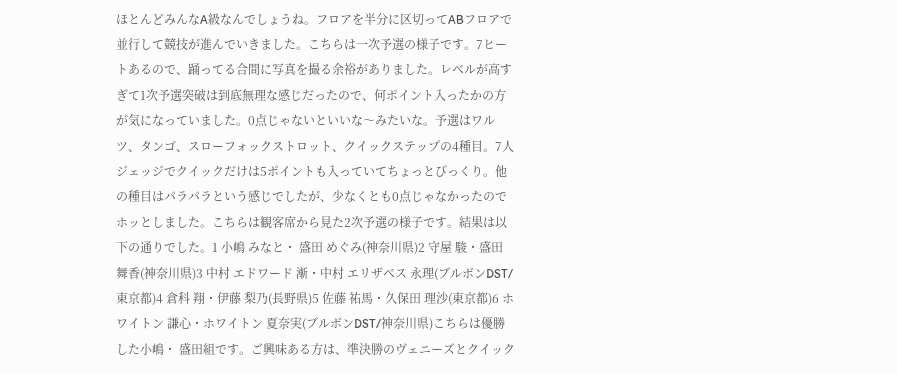ほとんどみんなA級なんでしょうね。フロアを半分に区切ってABフロアで並行して競技が進んでいきました。こちらは一次予選の様子です。7ヒートあるので、踊ってる合間に写真を撮る余裕がありました。レベルが高すぎて1次予選突破は到底無理な感じだったので、何ポイント入ったかの方が気になっていました。0点じゃないといいな〜みたいな。予選はワルツ、タンゴ、スローフォックストロット、クイックステップの4種目。7人ジェッジでクイックだけは5ポイントも入っていてちょっとびっくり。他の種目はパラパラという感じでしたが、少なくとも0点じゃなかったのでホッとしました。こちらは観客席から見た2次予選の様子です。結果は以下の通りでした。1 小嶋 みなと・ 盛田 めぐみ(神奈川県)2 守屋 駿・盛田 舞香(神奈川県)3 中村 エドワード 漸・中村 エリザベス 永理(ブルボンDST/東京都)4 倉科 翔・伊藤 梨乃(長野県)5 佐藤 祐馬・久保田 理沙(東京都)6 ホワイトン 謙心・ホワイトン 夏奈実(ブルボンDST/神奈川県)こちらは優勝した小嶋・ 盛田組です。ご興味ある方は、準決勝のヴェニーズとクイック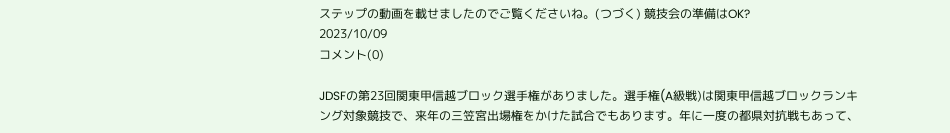ステップの動画を載せましたのでご覧くださいね。(つづく) 競技会の準備はOK?
2023/10/09
コメント(0)

JDSFの第23回関東甲信越ブロック選手権がありました。選手権(A級戦)は関東甲信越ブロックランキング対象競技で、来年の三笠宮出場権をかけた試合でもあります。年に一度の都県対抗戦もあって、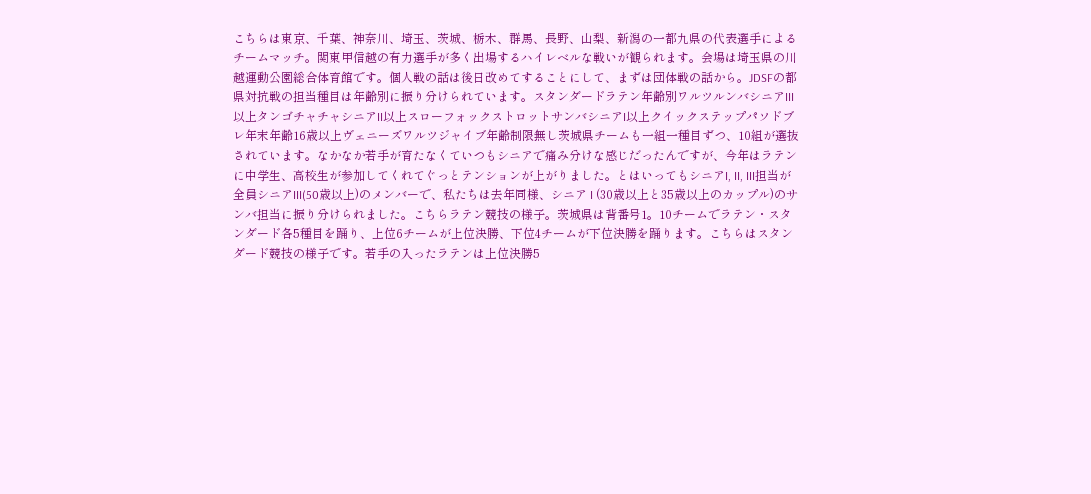こちらは東京、千葉、神奈川、埼玉、茨城、栃木、群馬、長野、山梨、新潟の一都九県の代表選手によるチームマッチ。関東甲信越の有力選手が多く出場するハイレベルな戦いが観られます。会場は埼玉県の川越運動公園総合体育館です。個人戦の話は後日改めてすることにして、まずは団体戦の話から。JDSFの都県対抗戦の担当種目は年齢別に振り分けられています。スタンダードラテン年齢別ワルツルンバシニアIII以上タンゴチャチャシニアII以上スローフォックストロットサンバシニアI以上クイックステップパソドブレ年末年齢16歳以上ヴェニーズワルツジャイブ年齢制限無し茨城県チームも一組一種目ずつ、10組が選抜されています。なかなか若手が育たなくていつもシニアで痛み分けな感じだったんですが、今年はラテンに中学生、高校生が参加してくれてぐっとテンションが上がりました。とはいってもシニアI, II, III担当が全員シニアIII(50歳以上)のメンバーで、私たちは去年同様、シニア I (30歳以上と35歳以上のカップル)のサンバ担当に振り分けられました。こちらラテン競技の様子。茨城県は背番号1。10チームでラテン・スタンダード各5種目を踊り、上位6チームが上位決勝、下位4チームが下位決勝を踊ります。こちらはスタンダード競技の様子です。若手の入ったラテンは上位決勝5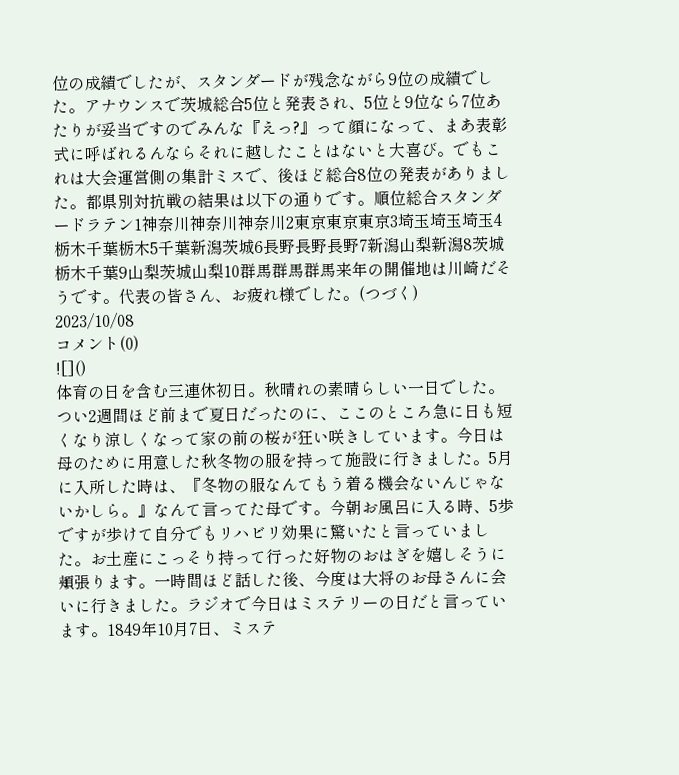位の成績でしたが、スタンダードが残念ながら9位の成績でした。アナウンスで茨城総合5位と発表され、5位と9位なら7位あたりが妥当ですのでみんな『えっ?』って顔になって、まあ表彰式に呼ばれるんならそれに越したことはないと大喜び。でもこれは大会運営側の集計ミスで、後ほど総合8位の発表がありました。都県別対抗戦の結果は以下の通りです。順位総合スタンダードラテン1神奈川神奈川神奈川2東京東京東京3埼玉埼玉埼玉4栃木千葉栃木5千葉新潟茨城6長野長野長野7新潟山梨新潟8茨城栃木千葉9山梨茨城山梨10群馬群馬群馬来年の開催地は川崎だそうです。代表の皆さん、お疲れ様でした。(つづく)
2023/10/08
コメント(0)
![]()
体育の日を含む三連休初日。秋晴れの素晴らしい一日でした。つい2週間ほど前まで夏日だったのに、ここのところ急に日も短くなり涼しくなって家の前の桜が狂い咲きしています。今日は母のために用意した秋冬物の服を持って施設に行きました。5月に入所した時は、『冬物の服なんてもう着る機会ないんじゃないかしら。』なんて言ってた母です。今朝お風呂に入る時、5歩ですが歩けて自分でもリハビリ効果に驚いたと言っていました。お土産にこっそり持って行った好物のおはぎを嬉しそうに頬張ります。一時間ほど話した後、今度は大将のお母さんに会いに行きました。ラジオで今日はミステリーの日だと言っています。1849年10月7日、ミステ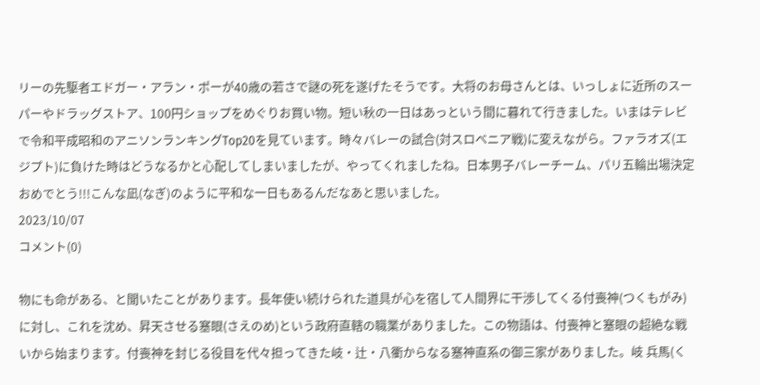リーの先駆者エドガー・アラン・ポーが40歳の若さで謎の死を遂げたそうです。大将のお母さんとは、いっしょに近所のスーパーやドラッグストア、100円ショップをめぐりお買い物。短い秋の一日はあっという間に暮れて行きました。いまはテレビで令和平成昭和のアニソンランキングTop20を見ています。時々バレーの試合(対スロベニア戦)に変えながら。ファラオズ(エジプト)に負けた時はどうなるかと心配してしまいましたが、やってくれましたね。日本男子バレーチーム、パリ五輪出場決定おめでとう!!!こんな凪(なぎ)のように平和な一日もあるんだなあと思いました。
2023/10/07
コメント(0)

物にも命がある、と聞いたことがあります。長年使い続けられた道具が心を宿して人間界に干渉してくる付喪神(つくもがみ)に対し、これを沈め、昇天させる塞眼(さえのめ)という政府直轄の職業がありました。この物語は、付喪神と塞眼の超絶な戦いから始まります。付喪神を封じる役目を代々担ってきた岐・辻・八衢からなる塞神直系の御三家がありました。岐 兵馬(く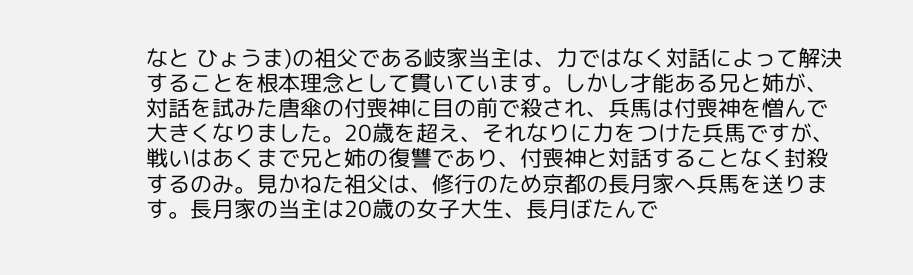なと ひょうま)の祖父である岐家当主は、力ではなく対話によって解決することを根本理念として貫いています。しかし才能ある兄と姉が、対話を試みた唐傘の付喪神に目の前で殺され、兵馬は付喪神を憎んで大きくなりました。20歳を超え、それなりに力をつけた兵馬ですが、戦いはあくまで兄と姉の復讐であり、付喪神と対話することなく封殺するのみ。見かねた祖父は、修行のため京都の長月家へ兵馬を送ります。長月家の当主は20歳の女子大生、長月ぼたんで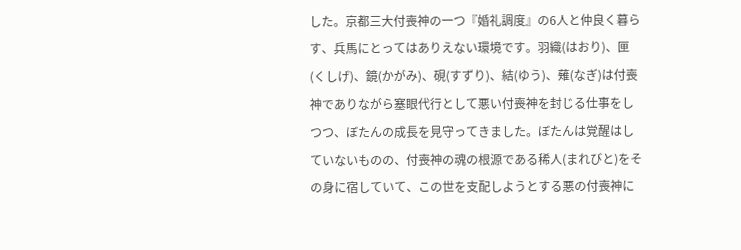した。京都三大付喪神の一つ『婚礼調度』の6人と仲良く暮らす、兵馬にとってはありえない環境です。羽織(はおり)、匣(くしげ)、鏡(かがみ)、硯(すずり)、結(ゆう)、薙(なぎ)は付喪神でありながら塞眼代行として悪い付喪神を封じる仕事をしつつ、ぼたんの成長を見守ってきました。ぼたんは覚醒はしていないものの、付喪神の魂の根源である稀人(まれびと)をその身に宿していて、この世を支配しようとする悪の付喪神に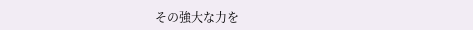その強大な力を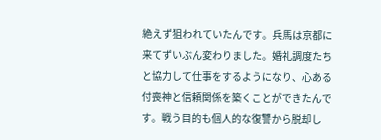絶えず狙われていたんです。兵馬は京都に来てずいぶん変わりました。婚礼調度たちと協力して仕事をするようになり、心ある付喪神と信頼関係を築くことができたんです。戦う目的も個人的な復讐から脱却し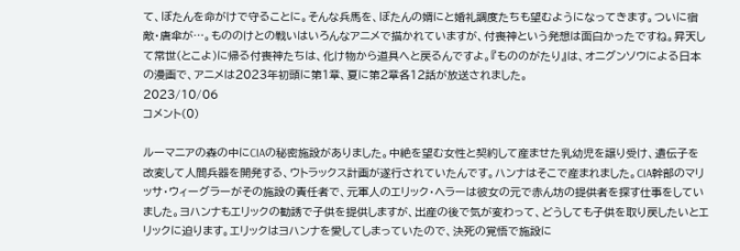て、ぼたんを命がけで守ることに。そんな兵馬を、ぼたんの婿にと婚礼調度たちも望むようになってきます。ついに宿敵・唐傘が…。もののけとの戦いはいろんなアニメで描かれていますが、付喪神という発想は面白かったですね。昇天して常世(とこよ)に帰る付喪神たちは、化け物から道具へと戻るんですよ。『もののがたり』は、オニグンソウによる日本の漫画で、アニメは2023年初頭に第1章、夏に第2章各12話が放送されました。
2023/10/06
コメント(0)

ルーマニアの森の中にCIAの秘密施設がありました。中絶を望む女性と契約して産ませた乳幼児を譲り受け、遺伝子を改変して人間兵器を開発する、ウトラックス計画が遂行されていたんです。ハンナはそこで産まれました。CIA幹部のマリッサ・ウィーグラーがその施設の責任者で、元軍人のエリック・ヘラーは彼女の元で赤ん坊の提供者を探す仕事をしていました。ヨハンナもエリックの勧誘で子供を提供しますが、出産の後で気が変わって、どうしても子供を取り戻したいとエリックに迫ります。エリックはヨハンナを愛してしまっていたので、決死の覚悟で施設に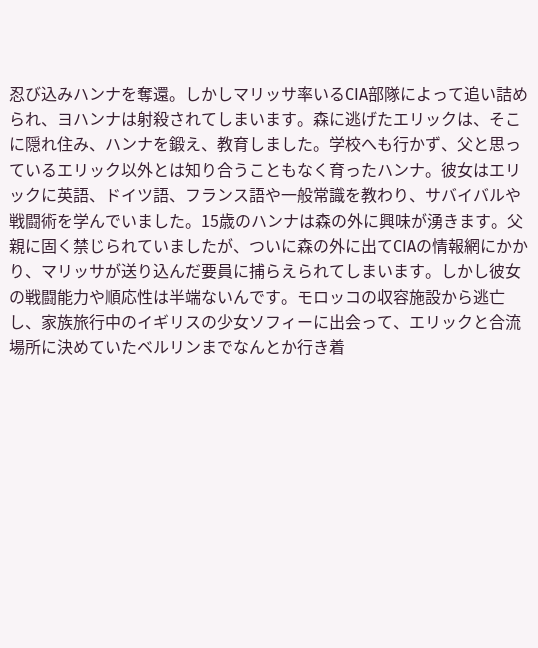忍び込みハンナを奪還。しかしマリッサ率いるCIA部隊によって追い詰められ、ヨハンナは射殺されてしまいます。森に逃げたエリックは、そこに隠れ住み、ハンナを鍛え、教育しました。学校へも行かず、父と思っているエリック以外とは知り合うこともなく育ったハンナ。彼女はエリックに英語、ドイツ語、フランス語や一般常識を教わり、サバイバルや戦闘術を学んでいました。15歳のハンナは森の外に興味が湧きます。父親に固く禁じられていましたが、ついに森の外に出てCIAの情報網にかかり、マリッサが送り込んだ要員に捕らえられてしまいます。しかし彼女の戦闘能力や順応性は半端ないんです。モロッコの収容施設から逃亡し、家族旅行中のイギリスの少女ソフィーに出会って、エリックと合流場所に決めていたベルリンまでなんとか行き着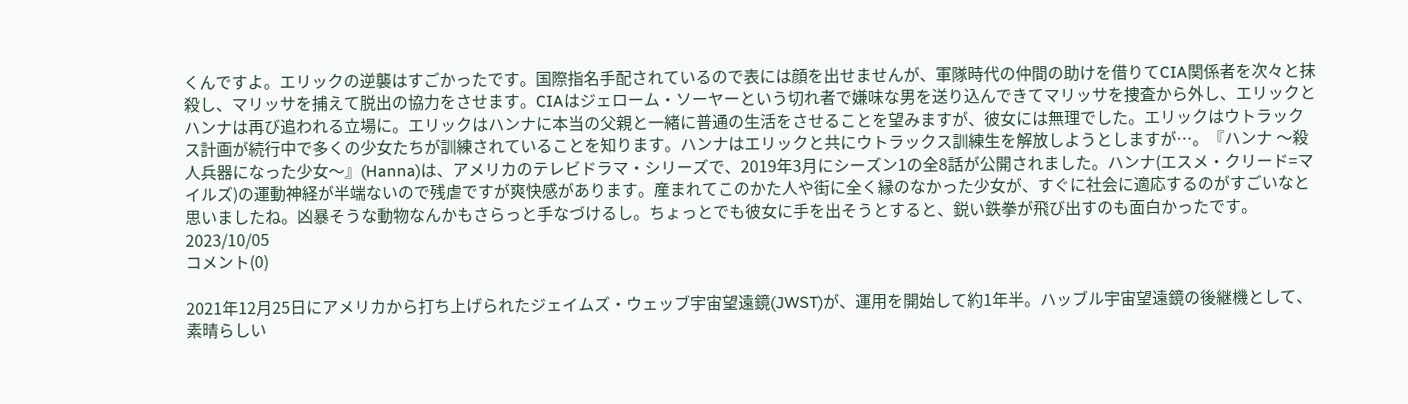くんですよ。エリックの逆襲はすごかったです。国際指名手配されているので表には顔を出せませんが、軍隊時代の仲間の助けを借りてCIA関係者を次々と抹殺し、マリッサを捕えて脱出の協力をさせます。CIAはジェローム・ソーヤーという切れ者で嫌味な男を送り込んできてマリッサを捜査から外し、エリックとハンナは再び追われる立場に。エリックはハンナに本当の父親と一緒に普通の生活をさせることを望みますが、彼女には無理でした。エリックはウトラックス計画が続行中で多くの少女たちが訓練されていることを知ります。ハンナはエリックと共にウトラックス訓練生を解放しようとしますが…。『ハンナ 〜殺人兵器になった少女〜』(Hanna)は、アメリカのテレビドラマ・シリーズで、2019年3月にシーズン1の全8話が公開されました。ハンナ(エスメ・クリード=マイルズ)の運動神経が半端ないので残虐ですが爽快感があります。産まれてこのかた人や街に全く縁のなかった少女が、すぐに社会に適応するのがすごいなと思いましたね。凶暴そうな動物なんかもさらっと手なづけるし。ちょっとでも彼女に手を出そうとすると、鋭い鉄拳が飛び出すのも面白かったです。
2023/10/05
コメント(0)

2021年12月25日にアメリカから打ち上げられたジェイムズ・ウェッブ宇宙望遠鏡(JWST)が、運用を開始して約1年半。ハッブル宇宙望遠鏡の後継機として、素晴らしい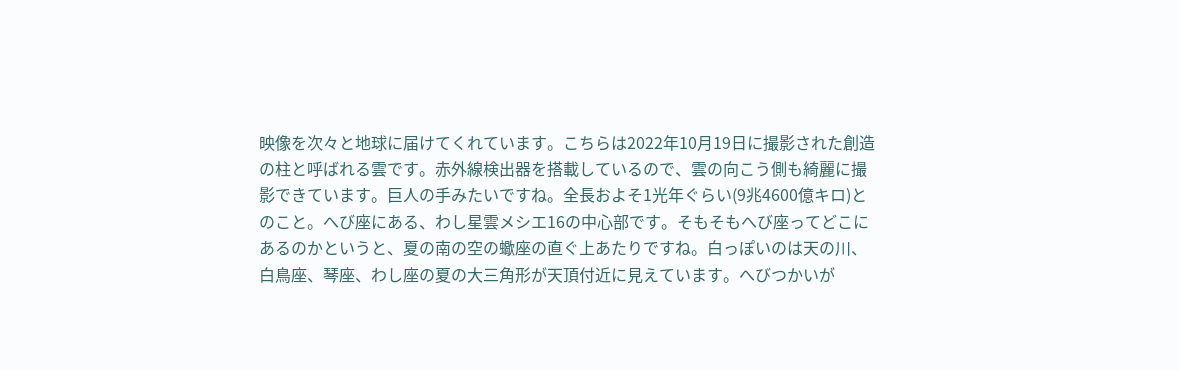映像を次々と地球に届けてくれています。こちらは2022年10月19日に撮影された創造の柱と呼ばれる雲です。赤外線検出器を搭載しているので、雲の向こう側も綺麗に撮影できています。巨人の手みたいですね。全長およそ1光年ぐらい(9兆4600億キロ)とのこと。へび座にある、わし星雲メシエ16の中心部です。そもそもへび座ってどこにあるのかというと、夏の南の空の蠍座の直ぐ上あたりですね。白っぽいのは天の川、白鳥座、琴座、わし座の夏の大三角形が天頂付近に見えています。へびつかいが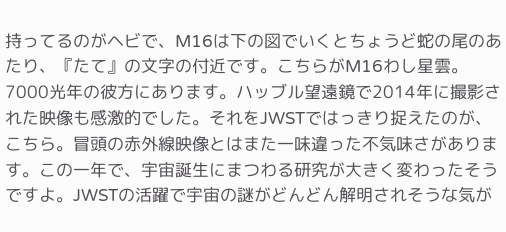持ってるのがヘビで、M16は下の図でいくとちょうど蛇の尾のあたり、『たて』の文字の付近です。こちらがM16わし星雲。7000光年の彼方にあります。ハッブル望遠鏡で2014年に撮影された映像も感激的でした。それをJWSTではっきり捉えたのが、こちら。冒頭の赤外線映像とはまた一味違った不気味さがあります。この一年で、宇宙誕生にまつわる研究が大きく変わったそうですよ。JWSTの活躍で宇宙の謎がどんどん解明されそうな気が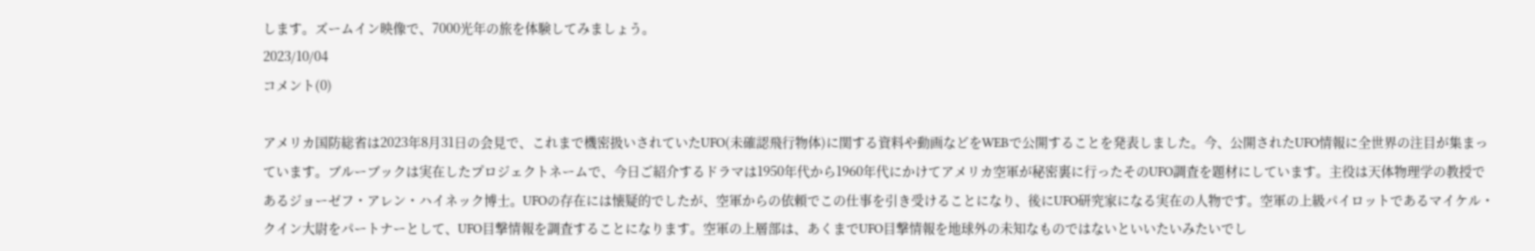します。ズームイン映像で、7000光年の旅を体験してみましょう。
2023/10/04
コメント(0)

アメリカ国防総省は2023年8月31日の会見で、これまで機密扱いされていたUFO(未確認飛行物体)に関する資料や動画などをWEBで公開することを発表しました。今、公開されたUFO情報に全世界の注目が集まっています。ブルーブックは実在したプロジェクトネームで、今日ご紹介するドラマは1950年代から1960年代にかけてアメリカ空軍が秘密裏に行ったそのUFO調査を題材にしています。主役は天体物理学の教授であるジョーゼフ・アレン・ハイネック博士。UFOの存在には懐疑的でしたが、空軍からの依頼でこの仕事を引き受けることになり、後にUFO研究家になる実在の人物です。空軍の上級パイロットであるマイケル・クイン大尉をパートナーとして、UFO目撃情報を調査することになります。空軍の上層部は、あくまでUFO目撃情報を地球外の未知なものではないといいたいみたいでし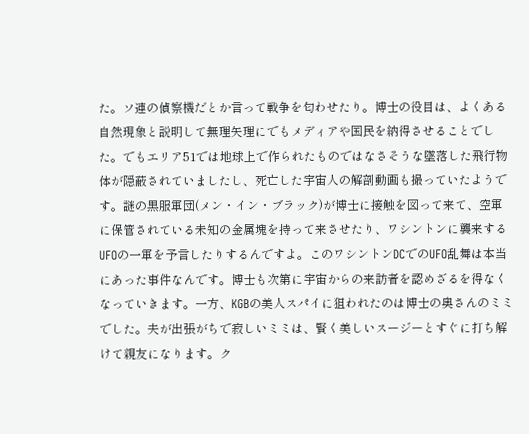た。ソ連の偵察機だとか言って戦争を匂わせたり。博士の役目は、よくある自然現象と説明して無理矢理にでもメディアや国民を納得させることでした。でもエリア51では地球上で作られたものではなさそうな墜落した飛行物体が隠蔽されていましたし、死亡した宇宙人の解剖動画も撮っていたようです。謎の黒服軍団(メン・イン・ブラック)が博士に接触を図って来て、空軍に保管されている未知の金属塊を持って来させたり、ワシントンに襲来するUFOの一軍を予言したりするんですよ。このワシントンDCでのUFO乱舞は本当にあった事件なんです。博士も次第に宇宙からの来訪者を認めざるを得なくなっていきます。一方、KGBの美人スパイに狙われたのは博士の奥さんのミミでした。夫が出張がちで寂しいミミは、賢く美しいスージーとすぐに打ち解けて親友になります。ク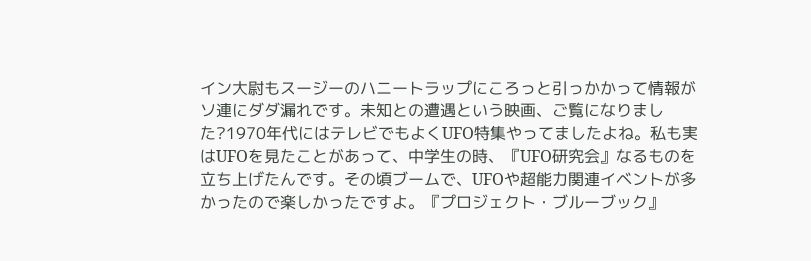イン大尉もスージーのハニートラップにころっと引っかかって情報がソ連にダダ漏れです。未知との遭遇という映画、ご覧になりました?1970年代にはテレビでもよくUFO特集やってましたよね。私も実はUFOを見たことがあって、中学生の時、『UFO研究会』なるものを立ち上げたんです。その頃ブームで、UFOや超能力関連イベントが多かったので楽しかったですよ。『プロジェクト・ブルーブック』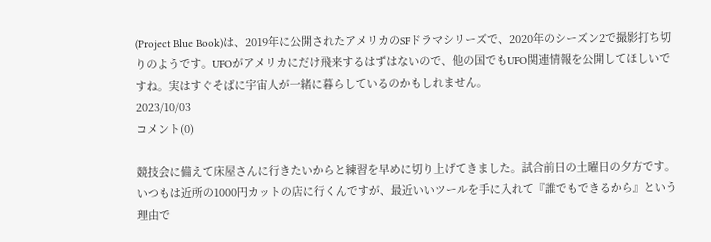(Project Blue Book)は、2019年に公開されたアメリカのSFドラマシリーズで、2020年のシーズン2で撮影打ち切りのようです。UFOがアメリカにだけ飛来するはずはないので、他の国でもUFO関連情報を公開してほしいですね。実はすぐそばに宇宙人が一緒に暮らしているのかもしれません。
2023/10/03
コメント(0)

競技会に備えて床屋さんに行きたいからと練習を早めに切り上げてきました。試合前日の土曜日の夕方です。いつもは近所の1000円カットの店に行くんですが、最近いいツールを手に入れて『誰でもできるから』という理由で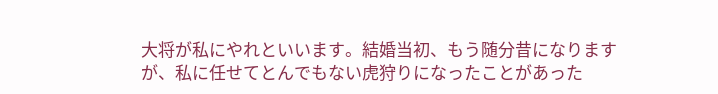大将が私にやれといいます。結婚当初、もう随分昔になりますが、私に任せてとんでもない虎狩りになったことがあった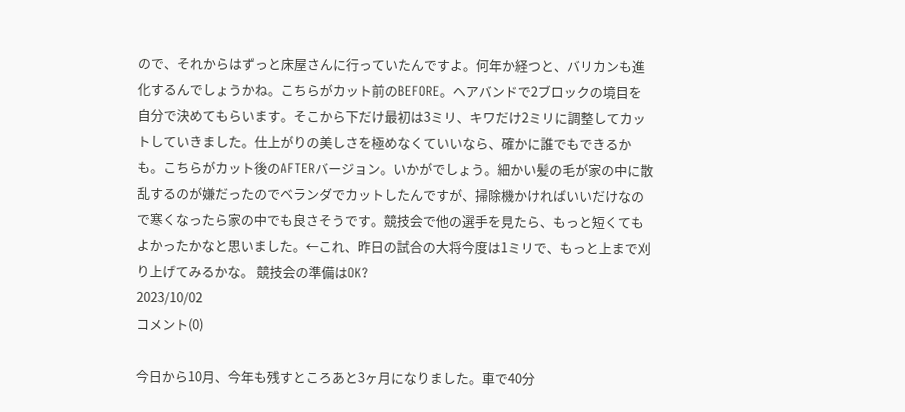ので、それからはずっと床屋さんに行っていたんですよ。何年か経つと、バリカンも進化するんでしょうかね。こちらがカット前のBEFORE。ヘアバンドで2ブロックの境目を自分で決めてもらいます。そこから下だけ最初は3ミリ、キワだけ2ミリに調整してカットしていきました。仕上がりの美しさを極めなくていいなら、確かに誰でもできるかも。こちらがカット後のAFTERバージョン。いかがでしょう。細かい髪の毛が家の中に散乱するのが嫌だったのでベランダでカットしたんですが、掃除機かければいいだけなので寒くなったら家の中でも良さそうです。競技会で他の選手を見たら、もっと短くてもよかったかなと思いました。←これ、昨日の試合の大将今度は1ミリで、もっと上まで刈り上げてみるかな。 競技会の準備はOK?
2023/10/02
コメント(0)

今日から10月、今年も残すところあと3ヶ月になりました。車で40分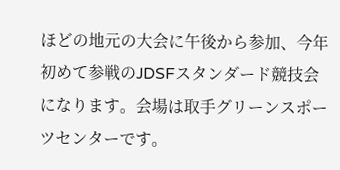ほどの地元の大会に午後から参加、今年初めて参戦のJDSFスタンダード競技会になります。会場は取手グリーンスポーツセンターです。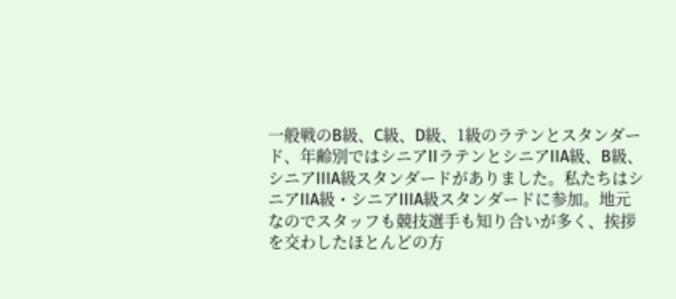一般戦のB級、C級、D級、1級のラテンとスタンダード、年齢別ではシニアIIラテンとシニアIIA級、B級、シニアIIIA級スタンダードがありました。私たちはシニアIIA級・シニアIIIA級スタンダードに参加。地元なのでスタッフも競技選手も知り合いが多く、挨拶を交わしたほとんどの方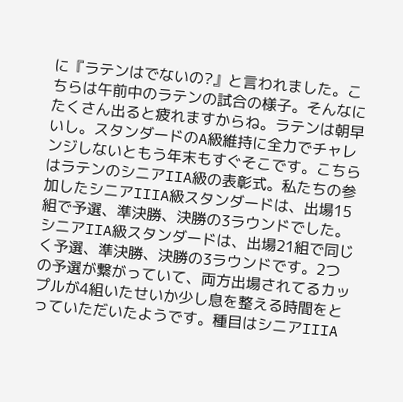に『ラテンはでないの?』と言われました。こちらは午前中のラテンの試合の様子。そんなにたくさん出ると疲れますからね。ラテンは朝早いし。スタンダードのA級維持に全力でチャレンジしないともう年末もすぐそこです。こちらはラテンのシニアIIA級の表彰式。私たちの参加したシニアIIIA級スタンダードは、出場15組で予選、準決勝、決勝の3ラウンドでした。シニアIIA級スタンダードは、出場21組で同じく予選、準決勝、決勝の3ラウンドです。2つの予選が繋がっていて、両方出場されてるカップルが4組いたせいか少し息を整える時間をとっていただいたようです。種目はシニアIIIA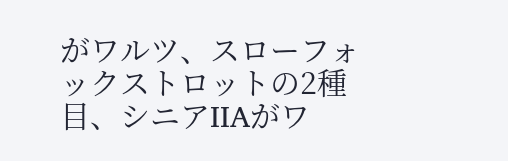がワルツ、スローフォックストロットの2種目、シニアIIAがワ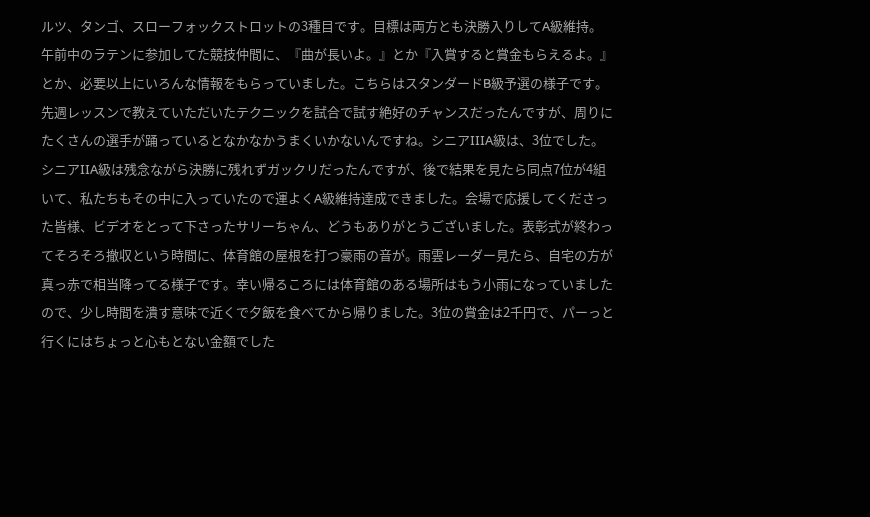ルツ、タンゴ、スローフォックストロットの3種目です。目標は両方とも決勝入りしてA級維持。午前中のラテンに参加してた競技仲間に、『曲が長いよ。』とか『入賞すると賞金もらえるよ。』とか、必要以上にいろんな情報をもらっていました。こちらはスタンダードB級予選の様子です。先週レッスンで教えていただいたテクニックを試合で試す絶好のチャンスだったんですが、周りにたくさんの選手が踊っているとなかなかうまくいかないんですね。シニアIIIA級は、3位でした。シニアIIA級は残念ながら決勝に残れずガックリだったんですが、後で結果を見たら同点7位が4組いて、私たちもその中に入っていたので運よくA級維持達成できました。会場で応援してくださった皆様、ビデオをとって下さったサリーちゃん、どうもありがとうございました。表彰式が終わってそろそろ撤収という時間に、体育館の屋根を打つ豪雨の音が。雨雲レーダー見たら、自宅の方が真っ赤で相当降ってる様子です。幸い帰るころには体育館のある場所はもう小雨になっていましたので、少し時間を潰す意味で近くで夕飯を食べてから帰りました。3位の賞金は2千円で、パーっと行くにはちょっと心もとない金額でした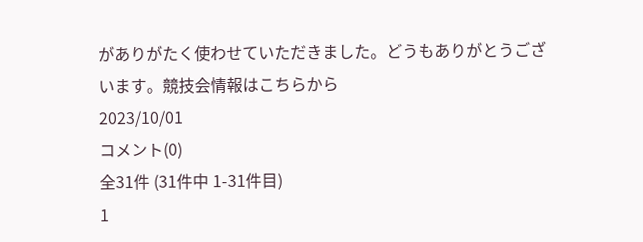がありがたく使わせていただきました。どうもありがとうございます。競技会情報はこちらから
2023/10/01
コメント(0)
全31件 (31件中 1-31件目)
1